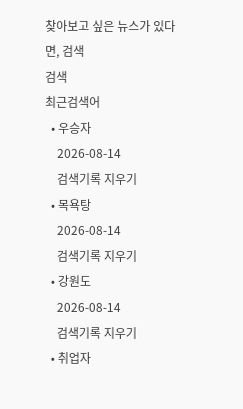찾아보고 싶은 뉴스가 있다면, 검색
검색
최근검색어
  • 우승자
    2026-08-14
    검색기록 지우기
  • 목욕탕
    2026-08-14
    검색기록 지우기
  • 강원도
    2026-08-14
    검색기록 지우기
  • 취업자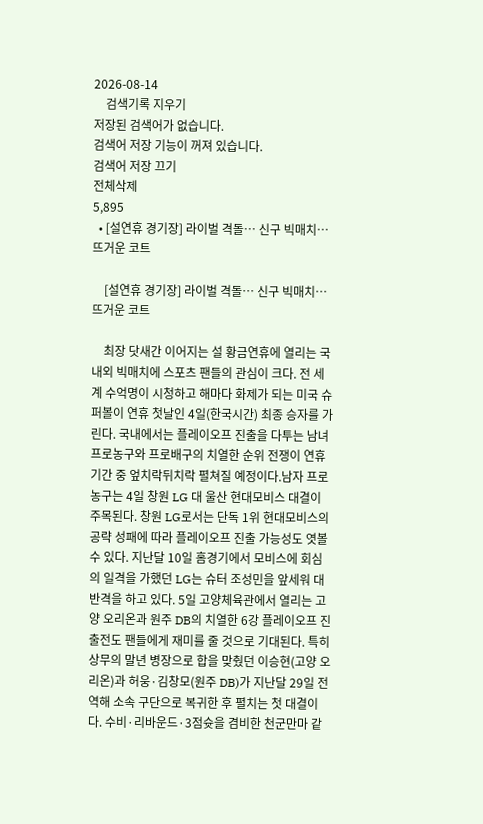2026-08-14
    검색기록 지우기
저장된 검색어가 없습니다.
검색어 저장 기능이 꺼져 있습니다.
검색어 저장 끄기
전체삭제
5,895
  • [설연휴 경기장] 라이벌 격돌… 신구 빅매치… 뜨거운 코트

    [설연휴 경기장] 라이벌 격돌… 신구 빅매치… 뜨거운 코트

    최장 닷새간 이어지는 설 황금연휴에 열리는 국내외 빅매치에 스포츠 팬들의 관심이 크다. 전 세계 수억명이 시청하고 해마다 화제가 되는 미국 슈퍼볼이 연휴 첫날인 4일(한국시간) 최종 승자를 가린다. 국내에서는 플레이오프 진출을 다투는 남녀 프로농구와 프로배구의 치열한 순위 전쟁이 연휴 기간 중 엎치락뒤치락 펼쳐질 예정이다.남자 프로농구는 4일 창원 LG 대 울산 현대모비스 대결이 주목된다. 창원 LG로서는 단독 1위 현대모비스의 공략 성패에 따라 플레이오프 진출 가능성도 엿볼 수 있다. 지난달 10일 홈경기에서 모비스에 회심의 일격을 가했던 LG는 슈터 조성민을 앞세워 대반격을 하고 있다. 5일 고양체육관에서 열리는 고양 오리온과 원주 DB의 치열한 6강 플레이오프 진출전도 팬들에게 재미를 줄 것으로 기대된다. 특히 상무의 말년 병장으로 합을 맞췄던 이승현(고양 오리온)과 허웅·김창모(원주 DB)가 지난달 29일 전역해 소속 구단으로 복귀한 후 펼치는 첫 대결이다. 수비·리바운드·3점슛을 겸비한 천군만마 같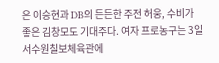은 이승현과 DB의 든든한 주전 허웅, 수비가 좋은 김창모도 기대주다. 여자 프로농구는 3일 서수원칠보체육관에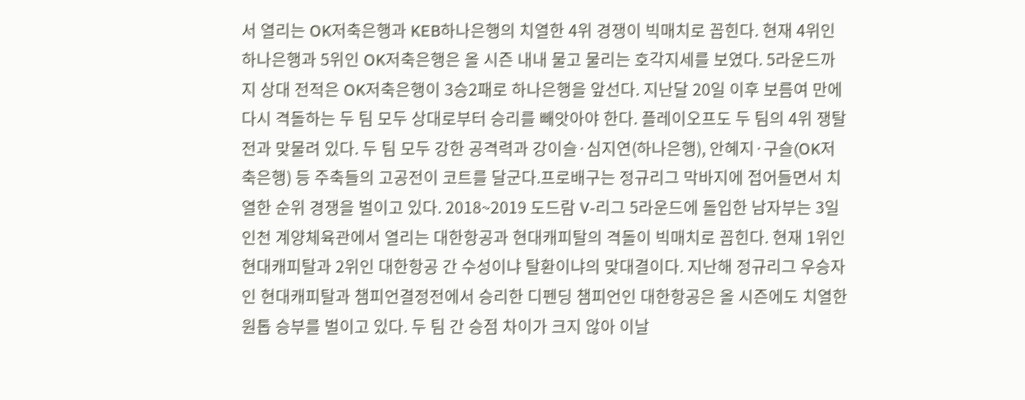서 열리는 OK저축은행과 KEB하나은행의 치열한 4위 경쟁이 빅매치로 꼽힌다. 현재 4위인 하나은행과 5위인 OK저축은행은 올 시즌 내내 물고 물리는 호각지세를 보였다. 5라운드까지 상대 전적은 OK저축은행이 3승2패로 하나은행을 앞선다. 지난달 20일 이후 보름여 만에 다시 격돌하는 두 팀 모두 상대로부터 승리를 빼앗아야 한다. 플레이오프도 두 팀의 4위 쟁탈전과 맞물려 있다. 두 팀 모두 강한 공격력과 강이슬·심지연(하나은행), 안혜지·구슬(OK저축은행) 등 주축들의 고공전이 코트를 달군다.프로배구는 정규리그 막바지에 접어들면서 치열한 순위 경쟁을 벌이고 있다. 2018~2019 도드람 V-리그 5라운드에 돌입한 남자부는 3일 인천 계양체육관에서 열리는 대한항공과 현대캐피탈의 격돌이 빅매치로 꼽힌다. 현재 1위인 현대캐피탈과 2위인 대한항공 간 수성이냐 탈환이냐의 맞대결이다. 지난해 정규리그 우승자인 현대캐피탈과 챔피언결정전에서 승리한 디펜딩 챔피언인 대한항공은 올 시즌에도 치열한 원톱 승부를 벌이고 있다. 두 팀 간 승점 차이가 크지 않아 이날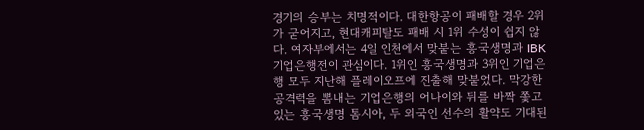경기의 승부는 치명적이다. 대한항공이 패배할 경우 2위가 굳어지고, 현대캐피탈도 패배 시 1위 수성이 쉽지 않다. 여자부에서는 4일 인천에서 맞붙는 흥국생명과 IBK기업은행전이 관심이다. 1위인 흥국생명과 3위인 기업은행 모두 지난해 플레이오프에 진출해 맞붙었다. 막강한 공격력을 뽐내는 기업은행의 어나이와 뒤를 바짝 쫓고 있는 흥국생명 톰시아, 두 외국인 선수의 활약도 기대된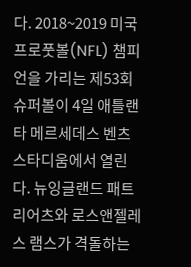다. 2018~2019 미국프로풋볼(NFL) 챔피언을 가리는 제53회 슈퍼볼이 4일 애틀랜타 메르세데스 벤츠 스타디움에서 열린다. 뉴잉글랜드 패트리어츠와 로스앤젤레스 램스가 격돌하는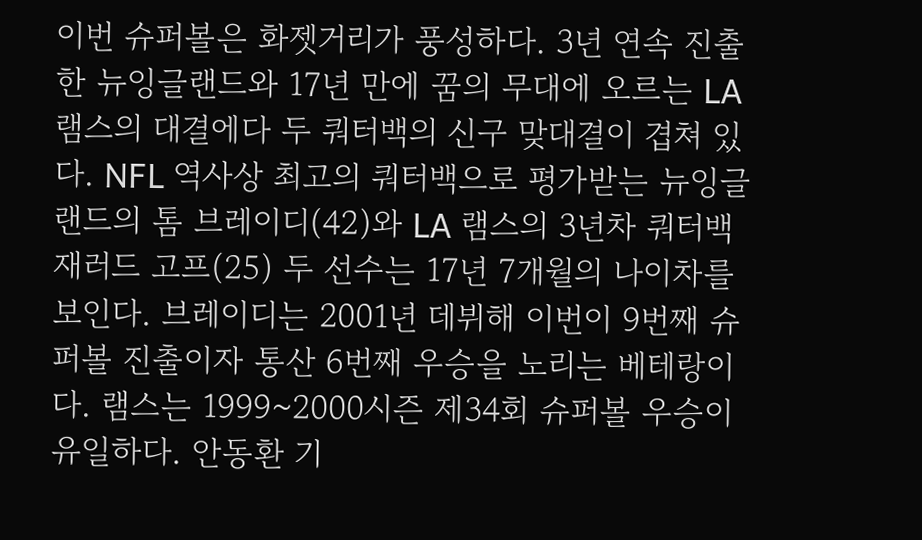이번 슈퍼볼은 화젯거리가 풍성하다. 3년 연속 진출한 뉴잉글랜드와 17년 만에 꿈의 무대에 오르는 LA 램스의 대결에다 두 쿼터백의 신구 맞대결이 겹쳐 있다. NFL 역사상 최고의 쿼터백으로 평가받는 뉴잉글랜드의 톰 브레이디(42)와 LA 램스의 3년차 쿼터백 재러드 고프(25) 두 선수는 17년 7개월의 나이차를 보인다. 브레이디는 2001년 데뷔해 이번이 9번째 슈퍼볼 진출이자 통산 6번째 우승을 노리는 베테랑이다. 램스는 1999~2000시즌 제34회 슈퍼볼 우승이 유일하다. 안동환 기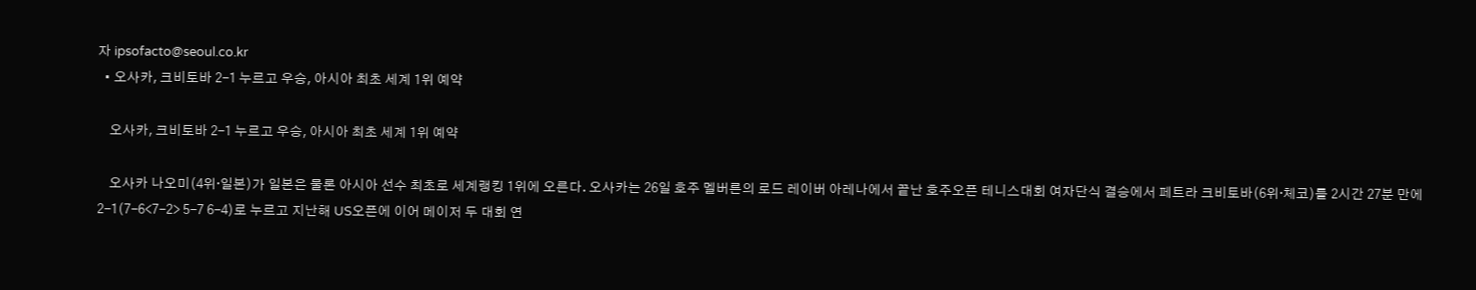자 ipsofacto@seoul.co.kr
  • 오사카, 크비토바 2-1 누르고 우승, 아시아 최초 세계 1위 예약

    오사카, 크비토바 2-1 누르고 우승, 아시아 최초 세계 1위 예약

    오사카 나오미(4위·일본)가 일본은 물론 아시아 선수 최초로 세계랭킹 1위에 오른다. 오사카는 26일 호주 멜버른의 로드 레이버 아레나에서 끝난 호주오픈 테니스대회 여자단식 결승에서 페트라 크비토바(6위·체코)를 2시간 27분 만에 2-1(7-6<7-2> 5-7 6-4)로 누르고 지난해 US오픈에 이어 메이저 두 대회 연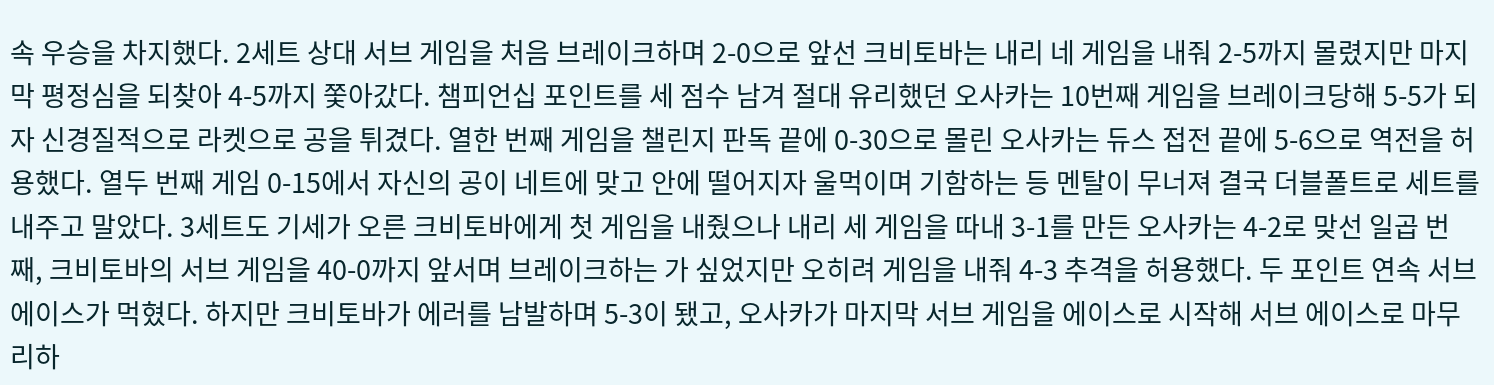속 우승을 차지했다. 2세트 상대 서브 게임을 처음 브레이크하며 2-0으로 앞선 크비토바는 내리 네 게임을 내줘 2-5까지 몰렸지만 마지막 평정심을 되찾아 4-5까지 쫓아갔다. 챔피언십 포인트를 세 점수 남겨 절대 유리했던 오사카는 10번째 게임을 브레이크당해 5-5가 되자 신경질적으로 라켓으로 공을 튀겼다. 열한 번째 게임을 챌린지 판독 끝에 0-30으로 몰린 오사카는 듀스 접전 끝에 5-6으로 역전을 허용했다. 열두 번째 게임 0-15에서 자신의 공이 네트에 맞고 안에 떨어지자 울먹이며 기함하는 등 멘탈이 무너져 결국 더블폴트로 세트를 내주고 말았다. 3세트도 기세가 오른 크비토바에게 첫 게임을 내줬으나 내리 세 게임을 따내 3-1를 만든 오사카는 4-2로 맞선 일곱 번째, 크비토바의 서브 게임을 40-0까지 앞서며 브레이크하는 가 싶었지만 오히려 게임을 내줘 4-3 추격을 허용했다. 두 포인트 연속 서브 에이스가 먹혔다. 하지만 크비토바가 에러를 남발하며 5-3이 됐고, 오사카가 마지막 서브 게임을 에이스로 시작해 서브 에이스로 마무리하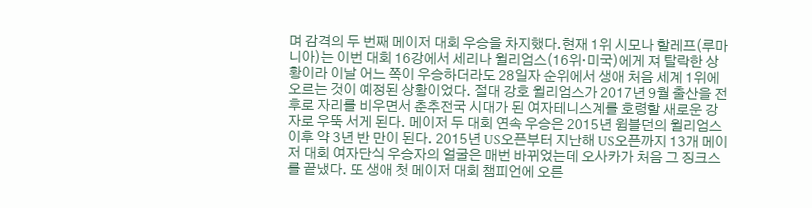며 감격의 두 번째 메이저 대회 우승을 차지했다.현재 1위 시모나 할레프(루마니아)는 이번 대회 16강에서 세리나 윌리엄스(16위·미국)에게 져 탈락한 상황이라 이날 어느 쪽이 우승하더라도 28일자 순위에서 생애 처음 세계 1위에 오르는 것이 예정된 상황이었다. 절대 강호 윌리엄스가 2017년 9월 출산을 전후로 자리를 비우면서 춘추전국 시대가 된 여자테니스계를 호령할 새로운 강자로 우뚝 서게 된다. 메이저 두 대회 연속 우승은 2015년 윔블던의 윌리엄스 이후 약 3년 반 만이 된다. 2015년 US오픈부터 지난해 US오픈까지 13개 메이저 대회 여자단식 우승자의 얼굴은 매번 바뀌었는데 오사카가 처음 그 징크스를 끝냈다. 또 생애 첫 메이저 대회 챔피언에 오른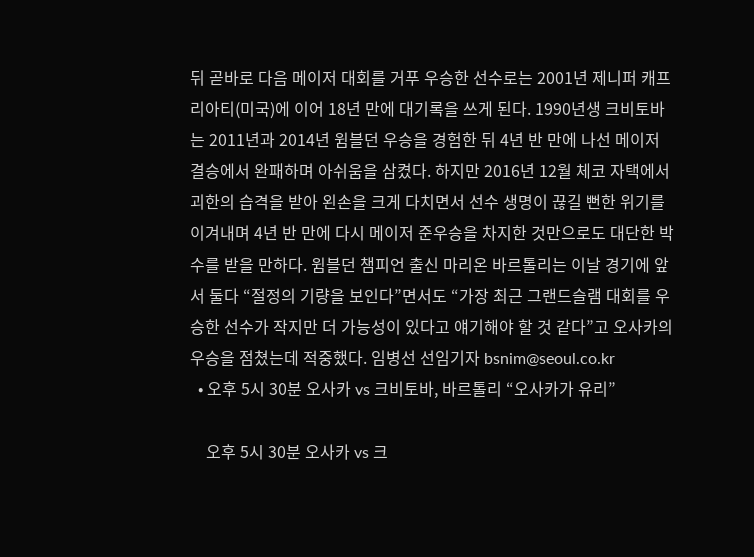뒤 곧바로 다음 메이저 대회를 거푸 우승한 선수로는 2001년 제니퍼 캐프리아티(미국)에 이어 18년 만에 대기록을 쓰게 된다. 1990년생 크비토바는 2011년과 2014년 윔블던 우승을 경험한 뒤 4년 반 만에 나선 메이저 결승에서 완패하며 아쉬움을 삼켰다. 하지만 2016년 12월 체코 자택에서 괴한의 습격을 받아 왼손을 크게 다치면서 선수 생명이 끊길 뻔한 위기를 이겨내며 4년 반 만에 다시 메이저 준우승을 차지한 것만으로도 대단한 박수를 받을 만하다. 윔블던 챔피언 출신 마리온 바르톨리는 이날 경기에 앞서 둘다 “절정의 기량을 보인다”면서도 “가장 최근 그랜드슬램 대회를 우승한 선수가 작지만 더 가능성이 있다고 얘기해야 할 것 같다”고 오사카의 우승을 점쳤는데 적중했다. 임병선 선임기자 bsnim@seoul.co.kr
  • 오후 5시 30분 오사카 vs 크비토바, 바르톨리 “오사카가 유리”

    오후 5시 30분 오사카 vs 크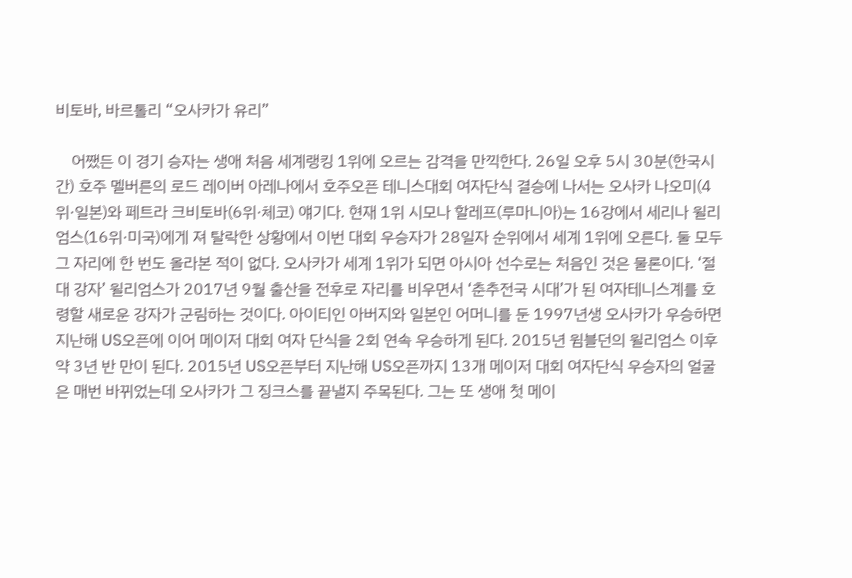비토바, 바르톨리 “오사카가 유리”

    어쨌든 이 경기 승자는 생애 처음 세계랭킹 1위에 오르는 감격을 만끽한다. 26일 오후 5시 30분(한국시간) 호주 멜버른의 로드 레이버 아레나에서 호주오픈 테니스대회 여자단식 결승에 나서는 오사카 나오미(4위·일본)와 페트라 크비토바(6위·체코) 얘기다. 현재 1위 시모나 할레프(루마니아)는 16강에서 세리나 윌리엄스(16위·미국)에게 져 탈락한 상황에서 이번 대회 우승자가 28일자 순위에서 세계 1위에 오른다. 둘 모두 그 자리에 한 번도 올라본 적이 없다. 오사카가 세계 1위가 되면 아시아 선수로는 처음인 것은 물론이다. ‘절대 강자’ 윌리엄스가 2017년 9월 출산을 전후로 자리를 비우면서 ‘춘추전국 시대’가 된 여자테니스계를 호령할 새로운 강자가 군림하는 것이다. 아이티인 아버지와 일본인 어머니를 둔 1997년생 오사카가 우승하면 지난해 US오픈에 이어 메이저 대회 여자 단식을 2회 연속 우승하게 된다. 2015년 윔블던의 윌리엄스 이후 약 3년 반 만이 된다. 2015년 US오픈부터 지난해 US오픈까지 13개 메이저 대회 여자단식 우승자의 얼굴은 매번 바뀌었는데 오사카가 그 징크스를 끝낼지 주목된다. 그는 또 생애 첫 메이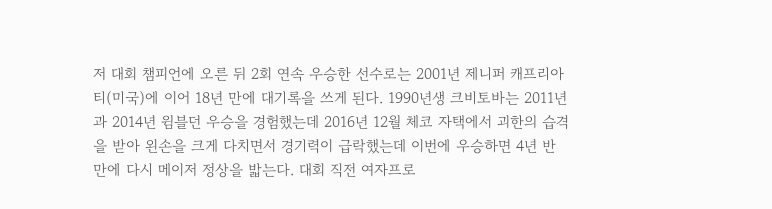저 대회 챔피언에 오른 뒤 2회 연속 우승한 선수로는 2001년 제니퍼 캐프리아티(미국)에 이어 18년 만에 대기록을 쓰게 된다. 1990년생 크비토바는 2011년과 2014년 윔블던 우승을 경험했는데 2016년 12월 체코 자택에서 괴한의 습격을 받아 왼손을 크게 다치면서 경기력이 급락했는데 이번에 우승하면 4년 반 만에 다시 메이저 정상을 밟는다. 대회 직전 여자프로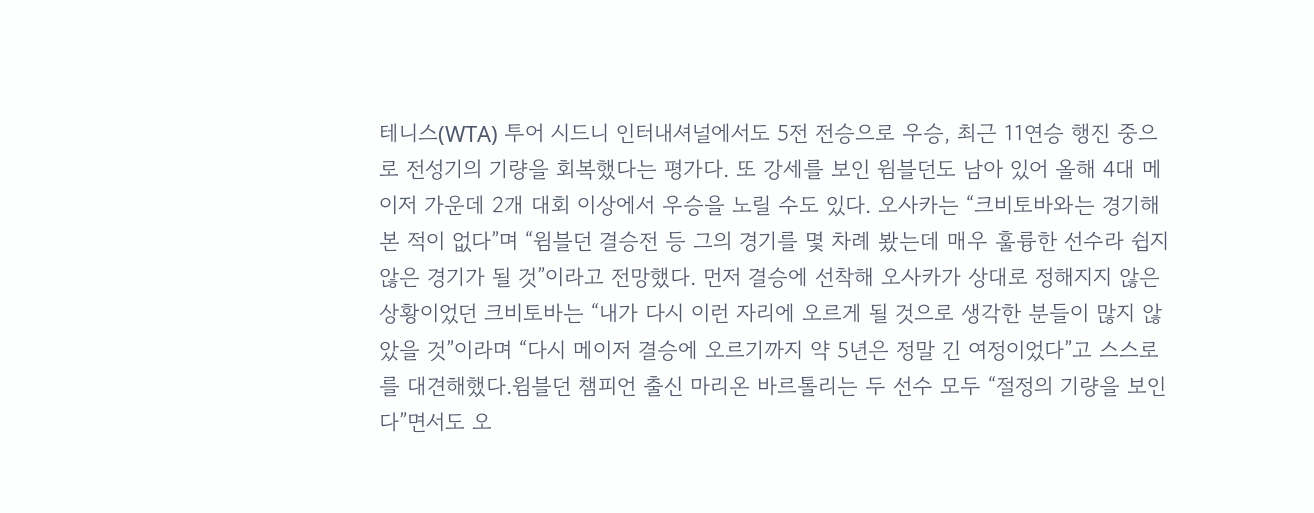테니스(WTA) 투어 시드니 인터내셔널에서도 5전 전승으로 우승, 최근 11연승 행진 중으로 전성기의 기량을 회복했다는 평가다. 또 강세를 보인 윔블던도 남아 있어 올해 4대 메이저 가운데 2개 대회 이상에서 우승을 노릴 수도 있다. 오사카는 “크비토바와는 경기해본 적이 없다”며 “윔블던 결승전 등 그의 경기를 몇 차례 봤는데 매우 훌륭한 선수라 쉽지 않은 경기가 될 것”이라고 전망했다. 먼저 결승에 선착해 오사카가 상대로 정해지지 않은 상황이었던 크비토바는 “내가 다시 이런 자리에 오르게 될 것으로 생각한 분들이 많지 않았을 것”이라며 “다시 메이저 결승에 오르기까지 약 5년은 정말 긴 여정이었다”고 스스로를 대견해했다.윔블던 챔피언 출신 마리온 바르톨리는 두 선수 모두 “절정의 기량을 보인다”면서도 오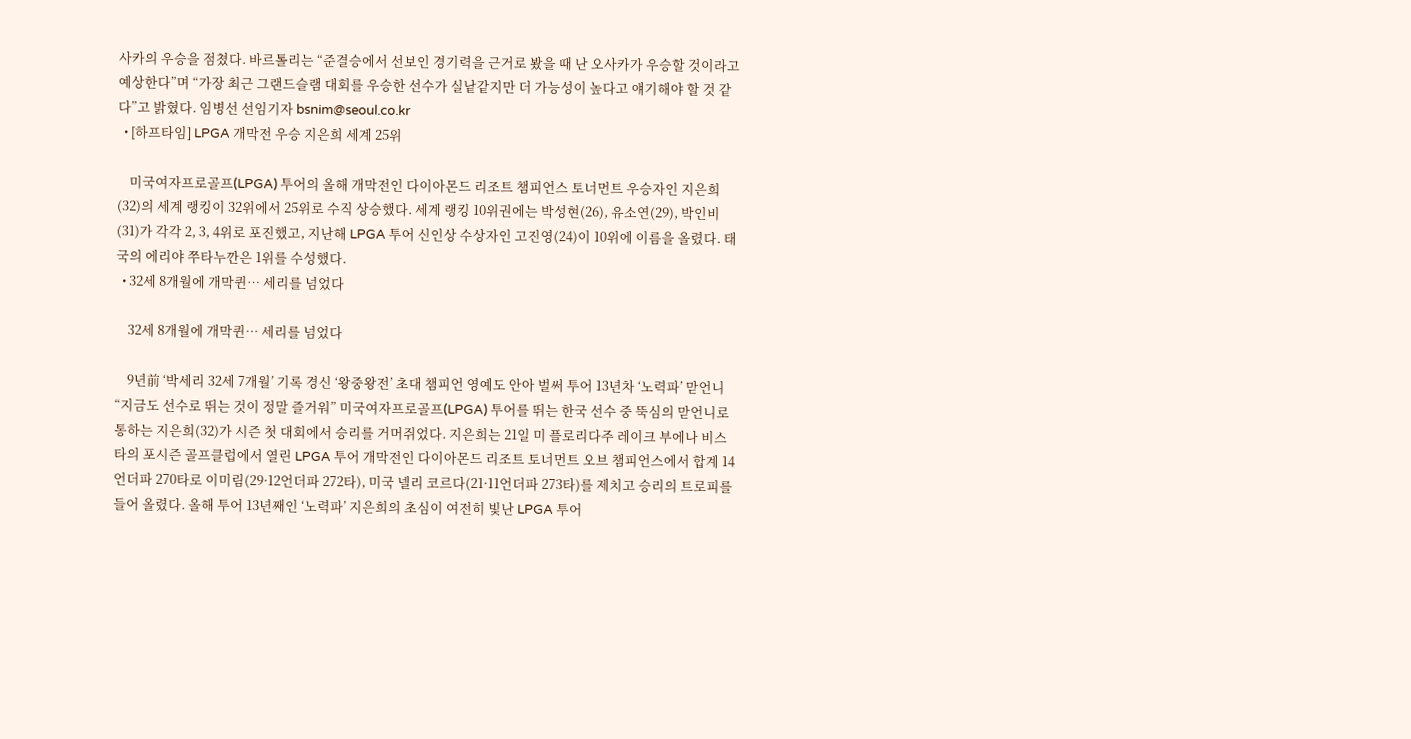사카의 우승을 점쳤다. 바르톨리는 “준결승에서 선보인 경기력을 근거로 봤을 때 난 오사카가 우승할 것이라고 예상한다”며 “가장 최근 그랜드슬램 대회를 우승한 선수가 실낱같지만 더 가능성이 높다고 얘기해야 할 것 같다”고 밝혔다. 임병선 선임기자 bsnim@seoul.co.kr
  • [하프타임] LPGA 개막전 우승 지은희 세계 25위

    미국여자프로골프(LPGA) 투어의 올해 개막전인 다이아몬드 리조트 챔피언스 토너먼트 우승자인 지은희(32)의 세계 랭킹이 32위에서 25위로 수직 상승했다. 세계 랭킹 10위권에는 박성현(26), 유소연(29), 박인비(31)가 각각 2, 3, 4위로 포진했고, 지난해 LPGA 투어 신인상 수상자인 고진영(24)이 10위에 이름을 올렸다. 태국의 에리야 쭈타누깐은 1위를 수성했다.
  • 32세 8개월에 개막퀸… 세리를 넘었다

    32세 8개월에 개막퀸… 세리를 넘었다

    9년前 ‘박세리 32세 7개월’ 기록 경신 ‘왕중왕전’ 초대 챔피언 영예도 안아 벌써 투어 13년차 ‘노력파’ 맏언니 “지금도 선수로 뛰는 것이 정말 즐거워” 미국여자프로골프(LPGA) 투어를 뛰는 한국 선수 중 뚝심의 맏언니로 통하는 지은희(32)가 시즌 첫 대회에서 승리를 거머쥐었다. 지은희는 21일 미 플로리다주 레이크 부에나 비스타의 포시즌 골프클럽에서 열린 LPGA 투어 개막전인 다이아몬드 리조트 토너먼트 오브 챔피언스에서 합계 14언더파 270타로 이미림(29·12언더파 272타), 미국 넬리 코르다(21·11언더파 273타)를 제치고 승리의 트로피를 들어 올렸다. 올해 투어 13년째인 ‘노력파’ 지은희의 초심이 여전히 빛난 LPGA 투어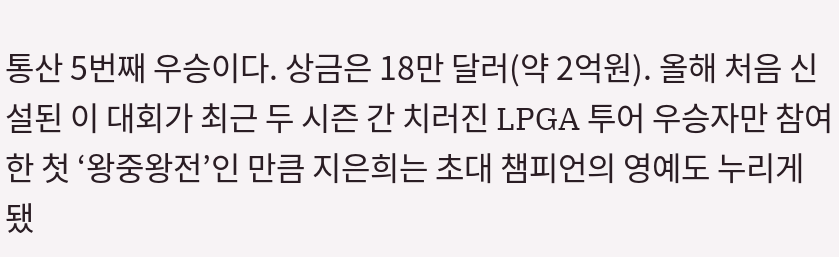통산 5번째 우승이다. 상금은 18만 달러(약 2억원). 올해 처음 신설된 이 대회가 최근 두 시즌 간 치러진 LPGA 투어 우승자만 참여한 첫 ‘왕중왕전’인 만큼 지은희는 초대 챔피언의 영예도 누리게 됐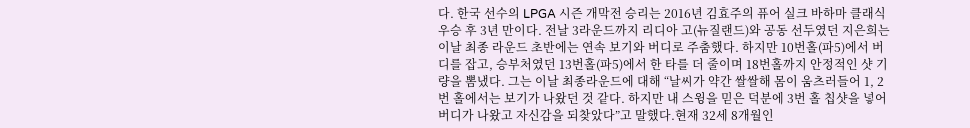다. 한국 선수의 LPGA 시즌 개막전 승리는 2016년 김효주의 퓨어 실크 바하마 클래식 우승 후 3년 만이다. 전날 3라운드까지 리디아 고(뉴질랜드)와 공동 선두였던 지은희는 이날 최종 라운드 초반에는 연속 보기와 버디로 주춤했다. 하지만 10번홀(파5)에서 버디를 잡고, 승부처였던 13번홀(파5)에서 한 타를 더 줄이며 18번홀까지 안정적인 샷 기량을 뽐냈다. 그는 이날 최종라운드에 대해 “날씨가 약간 쌀쌀해 몸이 움츠러들어 1, 2번 홀에서는 보기가 나왔던 것 같다. 하지만 내 스윙을 믿은 덕분에 3번 홀 칩샷을 넣어 버디가 나왔고 자신감을 되찾았다”고 말했다.현재 32세 8개월인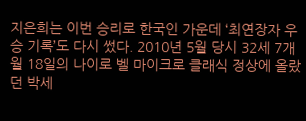지은희는 이번 승리로 한국인 가운데 ‘최연장자 우승 기록’도 다시 썼다. 2010년 5월 당시 32세 7개월 18일의 나이로 벨 마이크로 클래식 정상에 올랐던 박세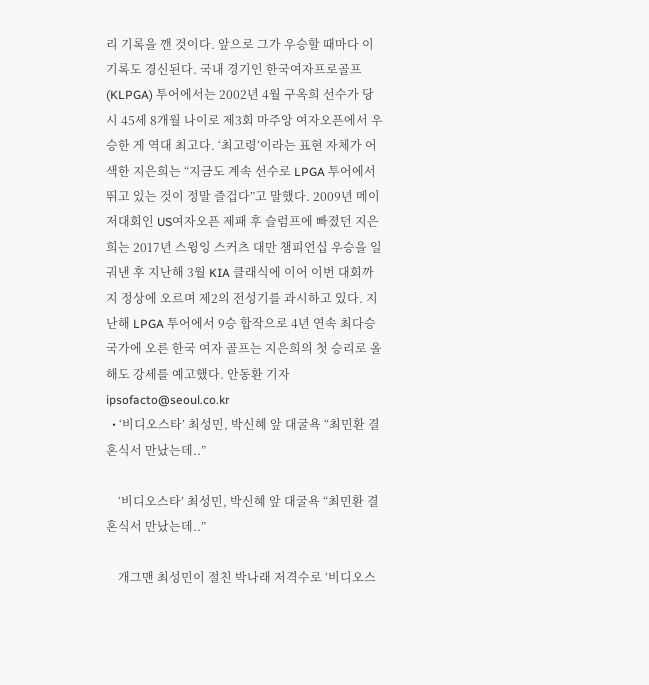리 기록을 깬 것이다. 앞으로 그가 우승할 때마다 이 기록도 경신된다. 국내 경기인 한국여자프로골프(KLPGA) 투어에서는 2002년 4월 구옥희 선수가 당시 45세 8개월 나이로 제3회 마주앙 여자오픈에서 우승한 게 역대 최고다. ‘최고령’이라는 표현 자체가 어색한 지은희는 “지금도 계속 선수로 LPGA 투어에서 뛰고 있는 것이 정말 즐겁다”고 말했다. 2009년 메이저대회인 US여자오픈 제패 후 슬럼프에 빠졌던 지은희는 2017년 스윙잉 스커츠 대만 챔피언십 우승을 일궈낸 후 지난해 3월 KIA 클래식에 이어 이번 대회까지 정상에 오르며 제2의 전성기를 과시하고 있다. 지난해 LPGA 투어에서 9승 합작으로 4년 연속 최다승 국가에 오른 한국 여자 골프는 지은희의 첫 승리로 올해도 강세를 예고했다. 안동환 기자 ipsofacto@seoul.co.kr
  • ‘비디오스타’ 최성민, 박신혜 앞 대굴욕 “최민환 결혼식서 만났는데..”

    ‘비디오스타’ 최성민, 박신혜 앞 대굴욕 “최민환 결혼식서 만났는데..”

    개그맨 최성민이 절친 박나래 저격수로 ‘비디오스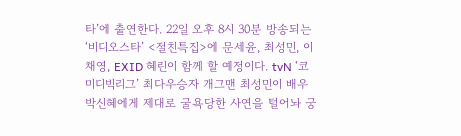타’에 출연한다. 22일 오후 8시 30분 방송되는 ‘비디오스타’ <절친특집>에 문세윤, 최성민, 이채영, EXID 혜린이 함께 할 예정이다. tvN ‘코미디빅리그’ 최다우승자 개그맨 최성민이 배우 박신혜에게 제대로 굴욕당한 사연을 털어놔 궁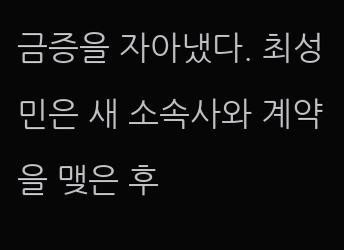금증을 자아냈다. 최성민은 새 소속사와 계약을 맺은 후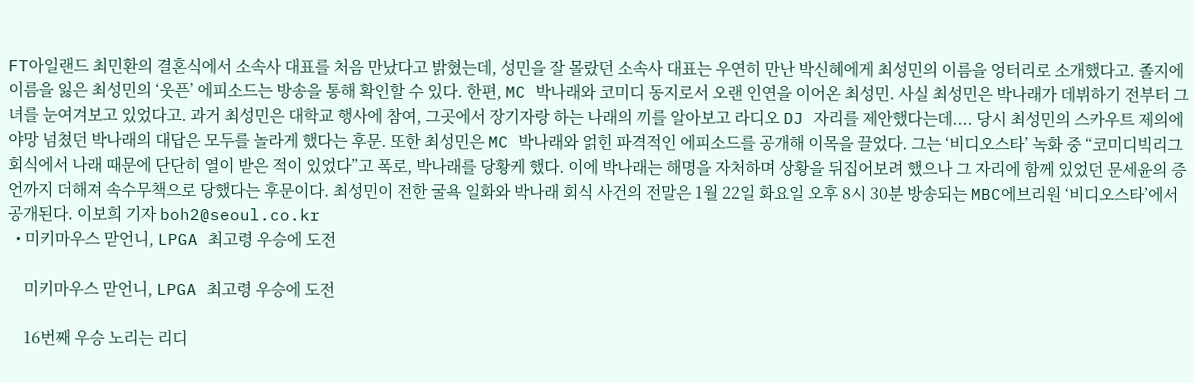FT아일랜드 최민환의 결혼식에서 소속사 대표를 처음 만났다고 밝혔는데, 성민을 잘 몰랐던 소속사 대표는 우연히 만난 박신혜에게 최성민의 이름을 엉터리로 소개했다고. 졸지에 이름을 잃은 최성민의 ‘웃픈’ 에피소드는 방송을 통해 확인할 수 있다. 한편, MC 박나래와 코미디 동지로서 오랜 인연을 이어온 최성민. 사실 최성민은 박나래가 데뷔하기 전부터 그녀를 눈여겨보고 있었다고. 과거 최성민은 대학교 행사에 참여, 그곳에서 장기자랑 하는 나래의 끼를 알아보고 라디오 DJ 자리를 제안했다는데.... 당시 최성민의 스카우트 제의에 야망 넘쳤던 박나래의 대답은 모두를 놀라게 했다는 후문. 또한 최성민은 MC 박나래와 얽힌 파격적인 에피소드를 공개해 이목을 끌었다. 그는 ‘비디오스타’ 녹화 중 “코미디빅리그 회식에서 나래 때문에 단단히 열이 받은 적이 있었다”고 폭로, 박나래를 당황케 했다. 이에 박나래는 해명을 자처하며 상황을 뒤집어보려 했으나 그 자리에 함께 있었던 문세윤의 증언까지 더해져 속수무책으로 당했다는 후문이다. 최성민이 전한 굴욕 일화와 박나래 회식 사건의 전말은 1월 22일 화요일 오후 8시 30분 방송되는 MBC에브리원 ‘비디오스타’에서 공개된다. 이보희 기자 boh2@seoul.co.kr
  • 미키마우스 맏언니, LPGA 최고령 우승에 도전

    미키마우스 맏언니, LPGA 최고령 우승에 도전

    16번째 우승 노리는 리디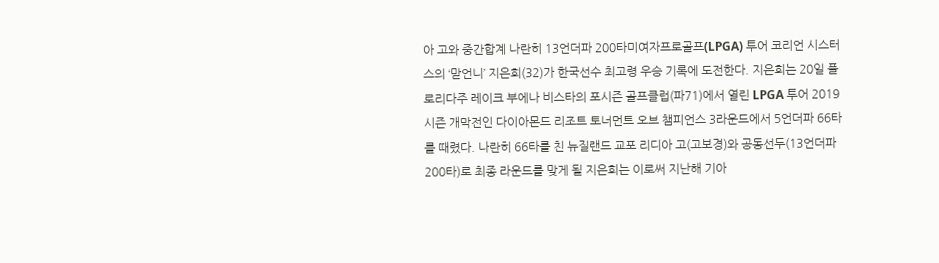아 고와 중간합계 나란히 13언더파 200타미여자프로골프(LPGA) 투어 코리언 시스터스의 ‘맏언니’ 지은희(32)가 한국선수 최고령 우승 기록에 도전한다. 지은희는 20일 플로리다주 레이크 부에나 비스타의 포시즌 골프클럽(파71)에서 열린 LPGA 투어 2019시즌 개막전인 다이아몬드 리조트 토너먼트 오브 챔피언스 3라운드에서 5언더파 66타를 때렸다. 나란히 66타를 친 뉴질랜드 교포 리디아 고(고보경)와 공동선두(13언더파 200타)로 최종 라운드를 맞게 될 지은희는 이로써 지난해 기아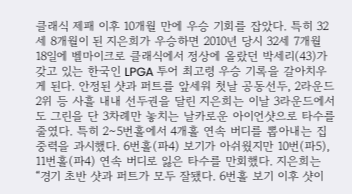클래식 제패 이후 10개월 만에 우승 기회를 잡았다. 특히 32세 8개월이 된 지은희가 우승하면 2010년 당시 32세 7개월 18일에 벨마이크로 클래식에서 정상에 올랐던 박세리(43)가 갖고 있는 한국인 LPGA 투어 최고령 우승 기록을 갈아치우게 된다. 안정된 샷과 퍼트를 앞세워 첫날 공동선두, 2라운드 2위 등 사흘 내내 선두권을 달린 지은희는 이날 3라운드에서도 그린을 단 3차례만 놓치는 날카로운 아이언샷으로 타수를 줄였다. 특히 2∼5번홀에서 4개홀 연속 버디를 뽑아내는 집중력을 과시했다. 6번홀(파4) 보기가 아쉬웠지만 10번(파5), 11번홀(파4) 연속 버디로 잃은 타수를 만회했다. 지은희는 “경기 초반 샷과 퍼트가 모두 잘됐다. 6번홀 보기 이후 샷이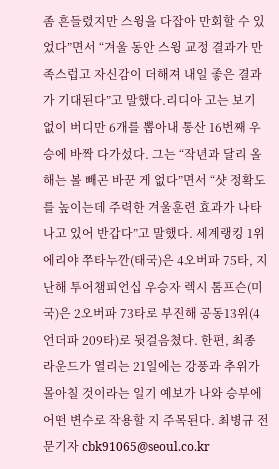좀 흔들렸지만 스윙을 다잡아 만회할 수 있었다”면서 “겨울 동안 스윙 교정 결과가 만족스럽고 자신감이 더해져 내일 좋은 결과가 기대된다”고 말했다.리디아 고는 보기 없이 버디만 6개를 뽑아내 통산 16번째 우승에 바짝 다가섰다. 그는 “작년과 달리 올해는 볼 빼곤 바꾼 게 없다”면서 “샷 정확도를 높이는데 주력한 겨울훈련 효과가 나타나고 있어 반갑다”고 말했다. 세계랭킹 1위 에리야 쭈타누깐(태국)은 4오버파 75타, 지난해 투어챔피언십 우승자 렉시 톰프슨(미국)은 2오버파 73타로 부진해 공동13위(4언더파 209타)로 뒷걸음쳤다. 한편, 최종 라운드가 열리는 21일에는 강풍과 추위가 몰아칠 것이라는 일기 예보가 나와 승부에 어떤 변수로 작용할 지 주목된다. 최병규 전문기자 cbk91065@seoul.co.kr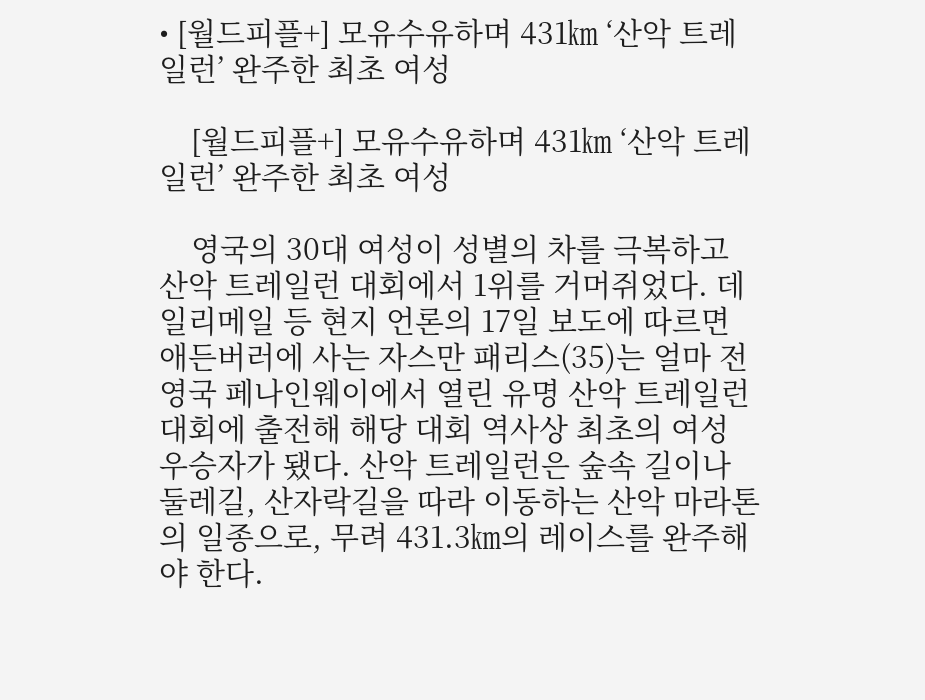• [월드피플+] 모유수유하며 431㎞ ‘산악 트레일런’ 완주한 최초 여성

    [월드피플+] 모유수유하며 431㎞ ‘산악 트레일런’ 완주한 최초 여성

    영국의 30대 여성이 성별의 차를 극복하고 산악 트레일런 대회에서 1위를 거머쥐었다. 데일리메일 등 현지 언론의 17일 보도에 따르면 애든버러에 사는 자스만 패리스(35)는 얼마 전 영국 페나인웨이에서 열린 유명 산악 트레일런 대회에 출전해 해당 대회 역사상 최초의 여성 우승자가 됐다. 산악 트레일런은 숲속 길이나 둘레길, 산자락길을 따라 이동하는 산악 마라톤의 일종으로, 무려 431.3㎞의 레이스를 완주해야 한다.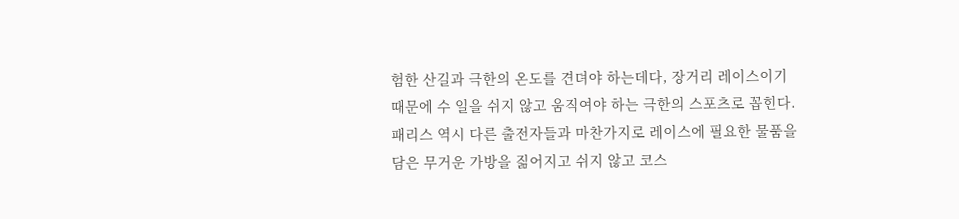험한 산길과 극한의 온도를 견뎌야 하는데다, 장거리 레이스이기 때문에 수 일을 쉬지 않고 움직여야 하는 극한의 스포츠로 꼽힌다. 패리스 역시 다른 출전자들과 마찬가지로 레이스에 필요한 물품을 담은 무거운 가방을 짊어지고 쉬지 않고 코스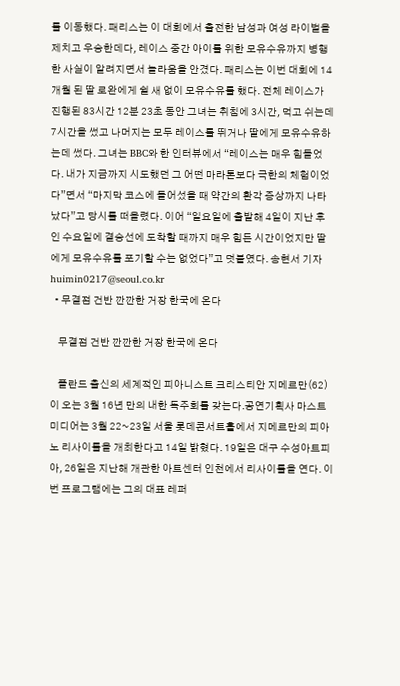를 이동했다. 패리스는 이 대회에서 출전한 남성과 여성 라이벌을 제치고 우승한데다, 레이스 중간 아이를 위한 모유수유까지 병행한 사실이 알려지면서 놀라움을 안겼다. 패리스는 이번 대회에 14개월 된 딸 로완에게 쉴 새 없이 모유수유를 했다. 전체 레이스가 진행된 83시간 12분 23초 동안 그녀는 취침에 3시간, 먹고 쉬는데 7시간을 썼고 나머지는 모두 레이스를 뛰거나 딸에게 모유수유하는데 썼다. 그녀는 BBC와 한 인터뷰에서 “레이스는 매우 힘들었다. 내가 지금까지 시도했던 그 어떤 마라톤보다 극한의 체험이었다”면서 “마지막 코스에 들어섰을 때 약간의 환각 증상까지 나타났다”고 당시를 떠올렸다. 이어 “일요일에 출발해 4일이 지난 후인 수요일에 결승선에 도착할 때까지 매우 힘든 시간이었지만 딸에게 모유수유를 포기할 수는 없었다”고 덧붙였다. 송현서 기자 huimin0217@seoul.co.kr
  • 무결점 건반 깐깐한 거장 한국에 온다

    무결점 건반 깐깐한 거장 한국에 온다

    폴란드 출신의 세계적인 피아니스트 크리스티안 지메르만(62)이 오는 3월 16년 만의 내한 독주회를 갖는다.공연기획사 마스트미디어는 3월 22~23일 서울 롯데콘서트홀에서 지메르만의 피아노 리사이틀을 개최한다고 14일 밝혔다. 19일은 대구 수성아트피아, 26일은 지난해 개관한 아트센터 인천에서 리사이틀을 연다. 이번 프로그램에는 그의 대표 레퍼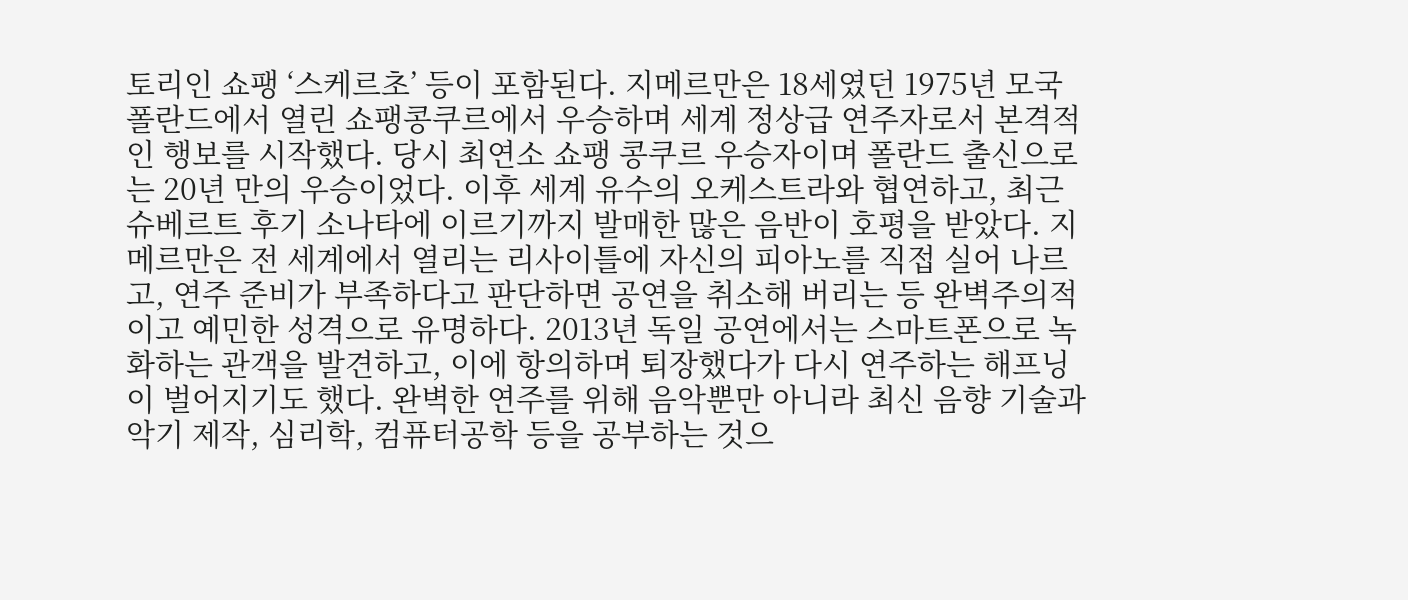토리인 쇼팽 ‘스케르초’ 등이 포함된다. 지메르만은 18세였던 1975년 모국 폴란드에서 열린 쇼팽콩쿠르에서 우승하며 세계 정상급 연주자로서 본격적인 행보를 시작했다. 당시 최연소 쇼팽 콩쿠르 우승자이며 폴란드 출신으로는 20년 만의 우승이었다. 이후 세계 유수의 오케스트라와 협연하고, 최근 슈베르트 후기 소나타에 이르기까지 발매한 많은 음반이 호평을 받았다. 지메르만은 전 세계에서 열리는 리사이틀에 자신의 피아노를 직접 실어 나르고, 연주 준비가 부족하다고 판단하면 공연을 취소해 버리는 등 완벽주의적이고 예민한 성격으로 유명하다. 2013년 독일 공연에서는 스마트폰으로 녹화하는 관객을 발견하고, 이에 항의하며 퇴장했다가 다시 연주하는 해프닝이 벌어지기도 했다. 완벽한 연주를 위해 음악뿐만 아니라 최신 음향 기술과 악기 제작, 심리학, 컴퓨터공학 등을 공부하는 것으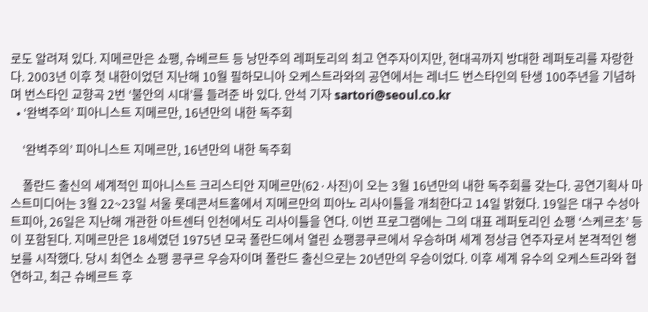로도 알려져 있다. 지메르만은 쇼팽, 슈베르트 등 낭만주의 레퍼토리의 최고 연주자이지만, 현대곡까지 방대한 레퍼토리를 자랑한다. 2003년 이후 첫 내한이었던 지난해 10월 필하모니아 오케스트라와의 공연에서는 레너드 번스타인의 탄생 100주년을 기념하며 번스타인 교향곡 2번 ‘불안의 시대’를 들려준 바 있다. 안석 기자 sartori@seoul.co.kr
  • ‘완벽주의’ 피아니스트 지메르만, 16년만의 내한 독주회

    ‘완벽주의’ 피아니스트 지메르만, 16년만의 내한 독주회

    폴란드 출신의 세계적인 피아니스트 크리스티안 지메르만(62·사진)이 오는 3월 16년만의 내한 독주회를 갖는다. 공연기획사 마스트미디어는 3월 22~23일 서울 롯데콘서트홀에서 지메르만의 피아노 리사이틀을 개최한다고 14일 밝혔다. 19일은 대구 수성아트피아, 26일은 지난해 개관한 아트센터 인천에서도 리사이틀을 연다. 이번 프로그램에는 그의 대표 레퍼토리인 쇼팽 ‘스케르초’ 등이 포함된다. 지메르만은 18세였던 1975년 모국 폴란드에서 열린 쇼팽콩쿠르에서 우승하며 세계 정상급 연주자로서 본격적인 행보를 시작했다. 당시 최연소 쇼팽 콩쿠르 우승자이며 폴란드 출신으로는 20년만의 우승이었다. 이후 세계 유수의 오케스트라와 협연하고, 최근 슈베르트 후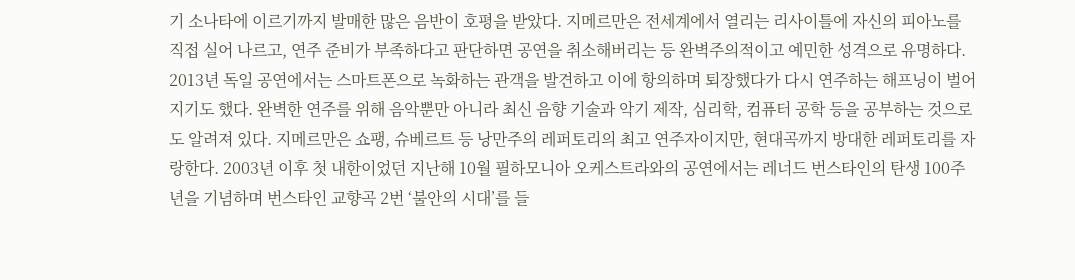기 소나타에 이르기까지 발매한 많은 음반이 호평을 받았다. 지메르만은 전세계에서 열리는 리사이틀에 자신의 피아노를 직접 실어 나르고, 연주 준비가 부족하다고 판단하면 공연을 취소해버리는 등 완벽주의적이고 예민한 성격으로 유명하다. 2013년 독일 공연에서는 스마트폰으로 녹화하는 관객을 발견하고 이에 항의하며 퇴장했다가 다시 연주하는 해프닝이 벌어지기도 했다. 완벽한 연주를 위해 음악뿐만 아니라 최신 음향 기술과 악기 제작, 심리학, 컴퓨터 공학 등을 공부하는 것으로도 알려져 있다. 지메르만은 쇼팽, 슈베르트 등 낭만주의 레퍼토리의 최고 연주자이지만, 현대곡까지 방대한 레퍼토리를 자랑한다. 2003년 이후 첫 내한이었던 지난해 10월 필하모니아 오케스트라와의 공연에서는 레너드 번스타인의 탄생 100주년을 기념하며 번스타인 교향곡 2번 ‘불안의 시대’를 들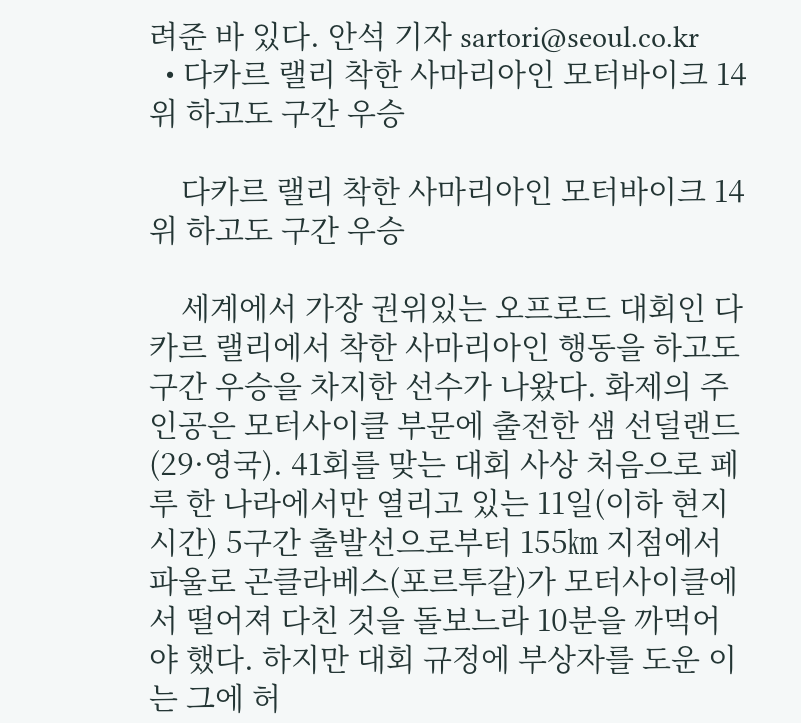려준 바 있다. 안석 기자 sartori@seoul.co.kr
  • 다카르 랠리 착한 사마리아인 모터바이크 14위 하고도 구간 우승

    다카르 랠리 착한 사마리아인 모터바이크 14위 하고도 구간 우승

    세계에서 가장 권위있는 오프로드 대회인 다카르 랠리에서 착한 사마리아인 행동을 하고도 구간 우승을 차지한 선수가 나왔다. 화제의 주인공은 모터사이클 부문에 출전한 샘 선덜랜드(29·영국). 41회를 맞는 대회 사상 처음으로 페루 한 나라에서만 열리고 있는 11일(이하 현지시간) 5구간 출발선으로부터 155㎞ 지점에서 파울로 곤클라베스(포르투갈)가 모터사이클에서 떨어져 다친 것을 돌보느라 10분을 까먹어야 했다. 하지만 대회 규정에 부상자를 도운 이는 그에 허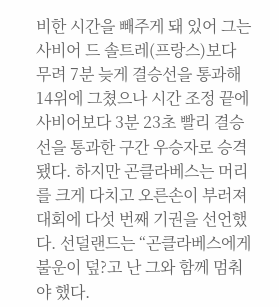비한 시간을 빼주게 돼 있어 그는 사비어 드 솔트레(프랑스)보다 무려 7분 늦게 결승선을 통과해 14위에 그쳤으나 시간 조정 끝에 사비어보다 3분 23초 빨리 결승선을 통과한 구간 우승자로 승격됐다. 하지만 곤클라베스는 머리를 크게 다치고 오른손이 부러져 대회에 다섯 번째 기권을 선언했다. 선덜랜드는 “곤클라베스에게 불운이 덮?고 난 그와 함께 멈춰야 했다.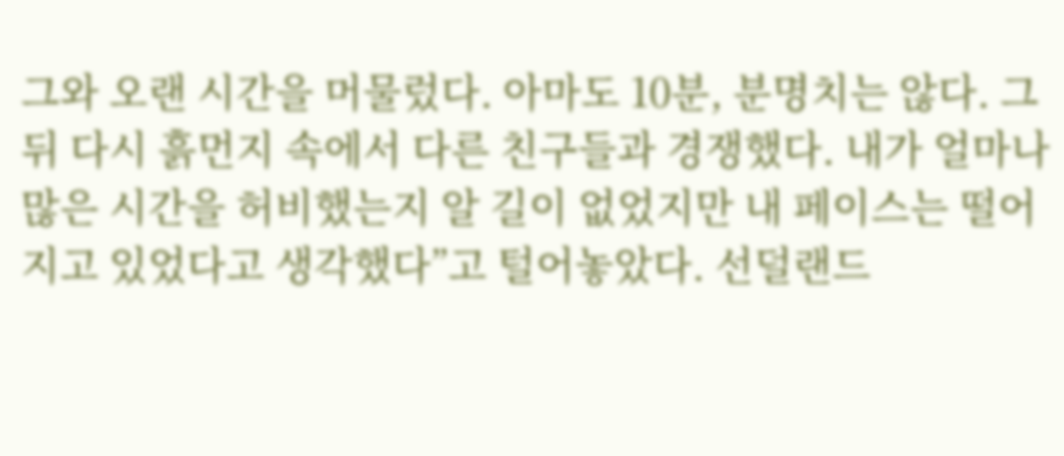그와 오랜 시간을 머물렀다. 아마도 10분, 분명치는 않다. 그 뒤 다시 흙먼지 속에서 다른 친구들과 경쟁했다. 내가 얼마나 많은 시간을 허비했는지 알 길이 없었지만 내 페이스는 떨어지고 있었다고 생각했다”고 털어놓았다. 선덜랜드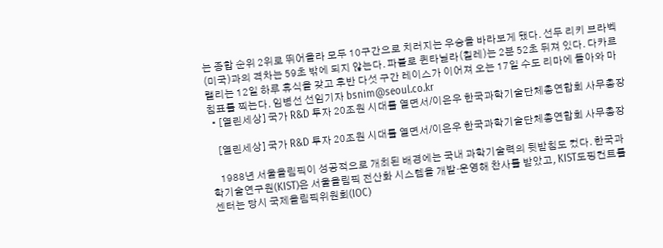는 종합 순위 2위로 뛰어올라 모두 10구간으로 치러지는 우승을 바라보게 됐다. 선두 리키 브라벡(미국)과의 격차는 59초 밖에 되지 않는다. 파블로 퀸타닐라(칠레)는 2분 52초 뒤져 있다. 다카르 랠리는 12일 하루 휴식을 갖고 후반 다섯 구간 레이스가 이어져 오는 17일 수도 리마에 돌아와 마침표를 찍는다. 임병선 선임기자 bsnim@seoul.co.kr
  • [열린세상] 국가 R&D 투자 20조원 시대를 열면서/이은우 한국과학기술단체총연합회 사무총장

    [열린세상] 국가 R&D 투자 20조원 시대를 열면서/이은우 한국과학기술단체총연합회 사무총장

    1988년 서울올림픽이 성공적으로 개최된 배경에는 국내 과학기술력의 뒷받침도 컸다. 한국과학기술연구원(KIST)은 서울올림픽 전산화 시스템을 개발·운영해 찬사를 받았고, KIST도핑컨트롤센터는 당시 국제올림픽위원회(IOC)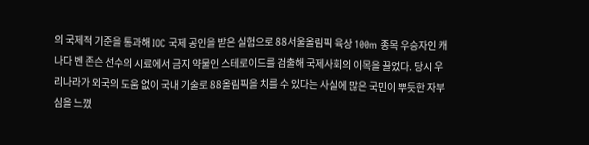의 국제적 기준을 통과해 IOC 국제 공인을 받은 실험으로 88서울올림픽 육상 100m 종목 우승자인 캐나다 벤 존슨 선수의 시료에서 금지 약물인 스테로이드를 검출해 국제사회의 이목을 끌었다. 당시 우리나라가 외국의 도움 없이 국내 기술로 88올림픽을 치를 수 있다는 사실에 많은 국민이 뿌듯한 자부심을 느꼈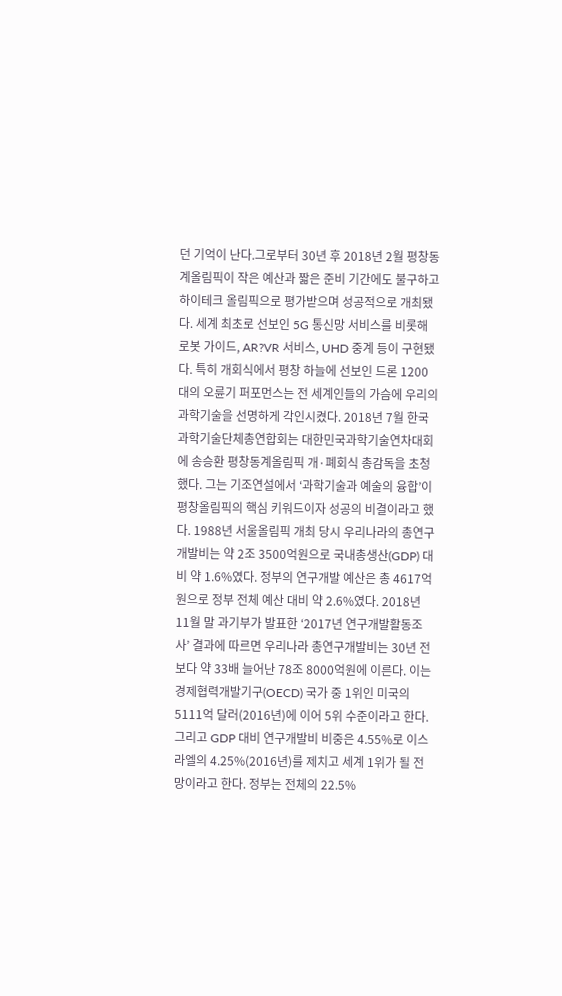던 기억이 난다.그로부터 30년 후 2018년 2월 평창동계올림픽이 작은 예산과 짧은 준비 기간에도 불구하고 하이테크 올림픽으로 평가받으며 성공적으로 개최됐다. 세계 최초로 선보인 5G 통신망 서비스를 비롯해 로봇 가이드, AR?VR 서비스, UHD 중계 등이 구현됐다. 특히 개회식에서 평창 하늘에 선보인 드론 1200대의 오륜기 퍼포먼스는 전 세계인들의 가슴에 우리의 과학기술을 선명하게 각인시켰다. 2018년 7월 한국과학기술단체총연합회는 대한민국과학기술연차대회에 송승환 평창동계올림픽 개·폐회식 총감독을 초청했다. 그는 기조연설에서 ‘과학기술과 예술의 융합’이 평창올림픽의 핵심 키워드이자 성공의 비결이라고 했다. 1988년 서울올림픽 개최 당시 우리나라의 총연구개발비는 약 2조 3500억원으로 국내총생산(GDP) 대비 약 1.6%였다. 정부의 연구개발 예산은 총 4617억원으로 정부 전체 예산 대비 약 2.6%였다. 2018년 11월 말 과기부가 발표한 ‘2017년 연구개발활동조사’ 결과에 따르면 우리나라 총연구개발비는 30년 전보다 약 33배 늘어난 78조 8000억원에 이른다. 이는 경제협력개발기구(OECD) 국가 중 1위인 미국의 5111억 달러(2016년)에 이어 5위 수준이라고 한다. 그리고 GDP 대비 연구개발비 비중은 4.55%로 이스라엘의 4.25%(2016년)를 제치고 세계 1위가 될 전망이라고 한다. 정부는 전체의 22.5%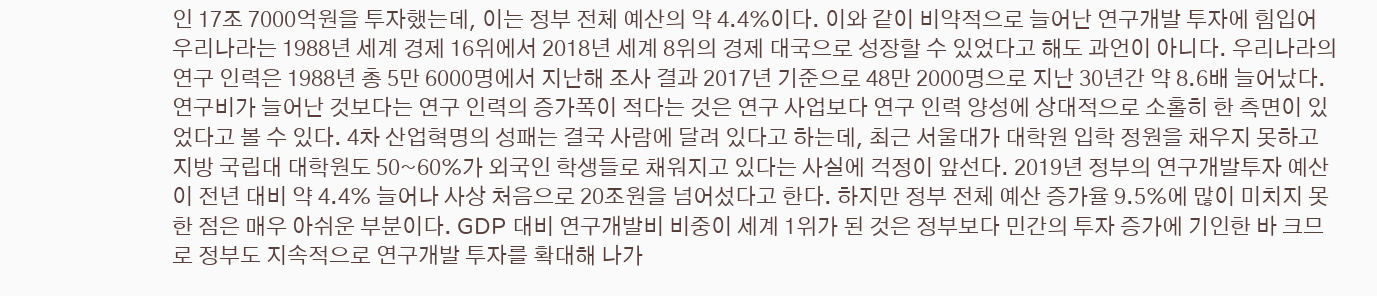인 17조 7000억원을 투자했는데, 이는 정부 전체 예산의 약 4.4%이다. 이와 같이 비약적으로 늘어난 연구개발 투자에 힘입어 우리나라는 1988년 세계 경제 16위에서 2018년 세계 8위의 경제 대국으로 성장할 수 있었다고 해도 과언이 아니다. 우리나라의 연구 인력은 1988년 총 5만 6000명에서 지난해 조사 결과 2017년 기준으로 48만 2000명으로 지난 30년간 약 8.6배 늘어났다. 연구비가 늘어난 것보다는 연구 인력의 증가폭이 적다는 것은 연구 사업보다 연구 인력 양성에 상대적으로 소홀히 한 측면이 있었다고 볼 수 있다. 4차 산업혁명의 성패는 결국 사람에 달려 있다고 하는데, 최근 서울대가 대학원 입학 정원을 채우지 못하고 지방 국립대 대학원도 50~60%가 외국인 학생들로 채워지고 있다는 사실에 걱정이 앞선다. 2019년 정부의 연구개발투자 예산이 전년 대비 약 4.4% 늘어나 사상 처음으로 20조원을 넘어섰다고 한다. 하지만 정부 전체 예산 증가율 9.5%에 많이 미치지 못한 점은 매우 아쉬운 부분이다. GDP 대비 연구개발비 비중이 세계 1위가 된 것은 정부보다 민간의 투자 증가에 기인한 바 크므로 정부도 지속적으로 연구개발 투자를 확대해 나가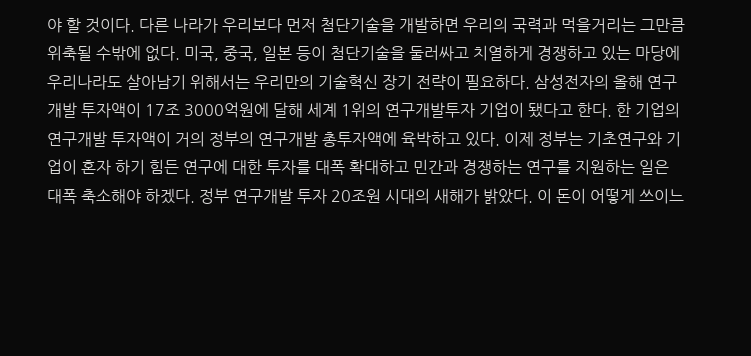야 할 것이다. 다른 나라가 우리보다 먼저 첨단기술을 개발하면 우리의 국력과 먹을거리는 그만큼 위축될 수밖에 없다. 미국, 중국, 일본 등이 첨단기술을 둘러싸고 치열하게 경쟁하고 있는 마당에 우리나라도 살아남기 위해서는 우리만의 기술혁신 장기 전략이 필요하다. 삼성전자의 올해 연구개발 투자액이 17조 3000억원에 달해 세계 1위의 연구개발투자 기업이 됐다고 한다. 한 기업의 연구개발 투자액이 거의 정부의 연구개발 총투자액에 육박하고 있다. 이제 정부는 기초연구와 기업이 혼자 하기 힘든 연구에 대한 투자를 대폭 확대하고 민간과 경쟁하는 연구를 지원하는 일은 대폭 축소해야 하겠다. 정부 연구개발 투자 20조원 시대의 새해가 밝았다. 이 돈이 어떻게 쓰이느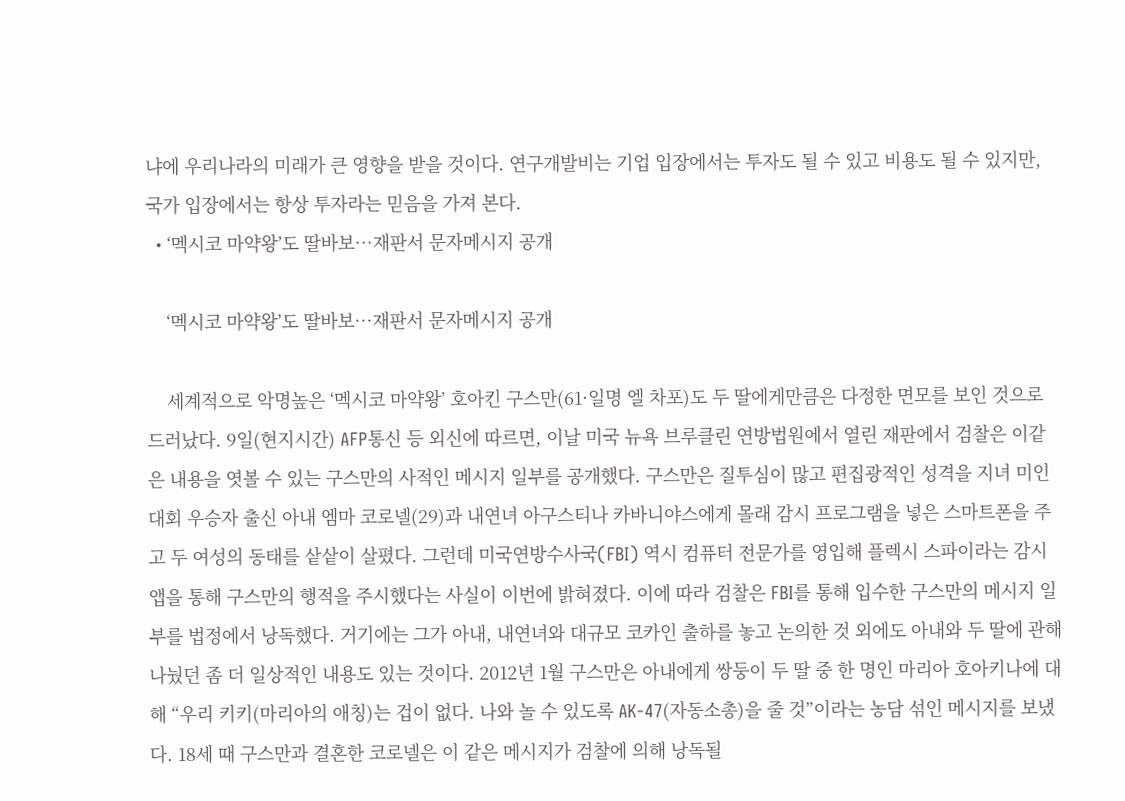냐에 우리나라의 미래가 큰 영향을 받을 것이다. 연구개발비는 기업 입장에서는 투자도 될 수 있고 비용도 될 수 있지만, 국가 입장에서는 항상 투자라는 믿음을 가져 본다.
  • ‘멕시코 마약왕’도 딸바보…재판서 문자메시지 공개

    ‘멕시코 마약왕’도 딸바보…재판서 문자메시지 공개

    세계적으로 악명높은 ‘멕시코 마약왕’ 호아킨 구스만(61·일명 엘 차포)도 두 딸에게만큼은 다정한 면모를 보인 것으로 드러났다. 9일(현지시간) AFP통신 등 외신에 따르면, 이날 미국 뉴욕 브루클린 연방법원에서 열린 재판에서 검찰은 이같은 내용을 엿볼 수 있는 구스만의 사적인 메시지 일부를 공개했다. 구스만은 질투심이 많고 편집광적인 성격을 지녀 미인대회 우승자 출신 아내 엠마 코로넬(29)과 내연녀 아구스티나 카바니야스에게 몰래 감시 프로그램을 넣은 스마트폰을 주고 두 여성의 동태를 샅샅이 살폈다. 그런데 미국연방수사국(FBI) 역시 컴퓨터 전문가를 영입해 플렉시 스파이라는 감시 앱을 통해 구스만의 행적을 주시했다는 사실이 이번에 밝혀졌다. 이에 따라 검찰은 FBI를 통해 입수한 구스만의 메시지 일부를 법정에서 낭독했다. 거기에는 그가 아내, 내연녀와 대규모 코카인 출하를 놓고 논의한 것 외에도 아내와 두 딸에 관해 나눴던 좀 더 일상적인 내용도 있는 것이다. 2012년 1월 구스만은 아내에게 쌍둥이 두 딸 중 한 명인 마리아 호아키나에 대해 “우리 키키(마리아의 애칭)는 겁이 없다. 나와 놀 수 있도록 AK-47(자동소총)을 줄 것”이라는 농담 섞인 메시지를 보냈다. 18세 때 구스만과 결혼한 코로넬은 이 같은 메시지가 검찰에 의해 낭독될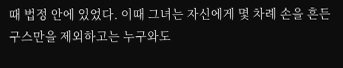때 법정 안에 있었다. 이때 그녀는 자신에게 몇 차례 손을 흔든 구스만을 제외하고는 누구와도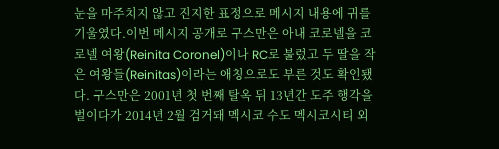눈을 마주치지 않고 진지한 표정으로 메시지 내용에 귀를 기울였다.이번 메시지 공개로 구스만은 아내 코로넬을 코로넬 여왕(Reinita Coronel)이나 RC로 불렀고 두 딸을 작은 여왕들(Reinitas)이라는 애칭으로도 부른 것도 확인됐다. 구스만은 2001년 첫 번째 탈옥 뒤 13년간 도주 행각을 벌이다가 2014년 2월 검거돼 멕시코 수도 멕시코시티 외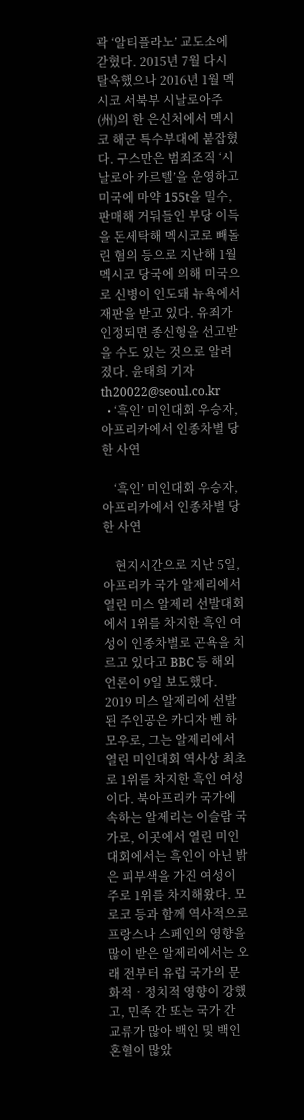곽 ‘알티플라노’ 교도소에 갇혔다. 2015년 7월 다시 탈옥했으나 2016년 1월 멕시코 서북부 시날로아주(州)의 한 은신처에서 멕시코 해군 특수부대에 붙잡혔다. 구스만은 범죄조직 ‘시날로아 카르텔’을 운영하고 미국에 마약 155t을 밀수, 판매해 거둬들인 부당 이득을 돈세탁해 멕시코로 빼돌린 혐의 등으로 지난해 1월 멕시코 당국에 의해 미국으로 신병이 인도돼 뉴욕에서 재판을 받고 있다. 유죄가 인정되면 종신형을 선고받을 수도 있는 것으로 알려졌다. 윤태희 기자 th20022@seoul.co.kr
  • ‘흑인’ 미인대회 우승자, 아프리카에서 인종차별 당한 사연

    ‘흑인’ 미인대회 우승자, 아프리카에서 인종차별 당한 사연

    현지시간으로 지난 5일, 아프리카 국가 알제리에서 열린 미스 알제리 선발대회에서 1위를 차지한 흑인 여성이 인종차별로 곤욕을 치르고 있다고 BBC 등 해외 언론이 9일 보도했다. 2019 미스 알제리에 선발된 주인공은 카디자 벤 하모우로, 그는 알제리에서 열린 미인대회 역사상 최초로 1위를 차지한 흑인 여성이다. 북아프리카 국가에 속하는 알제리는 이슬람 국가로, 이곳에서 열린 미인대회에서는 흑인이 아닌 밝은 피부색을 가진 여성이 주로 1위를 차지해왔다. 모로코 등과 함께 역사적으로 프랑스나 스페인의 영향을 많이 받은 알제리에서는 오래 전부터 유럽 국가의 문화적‧정치적 영향이 강했고, 민족 간 또는 국가 간 교류가 많아 백인 및 백인 혼혈이 많았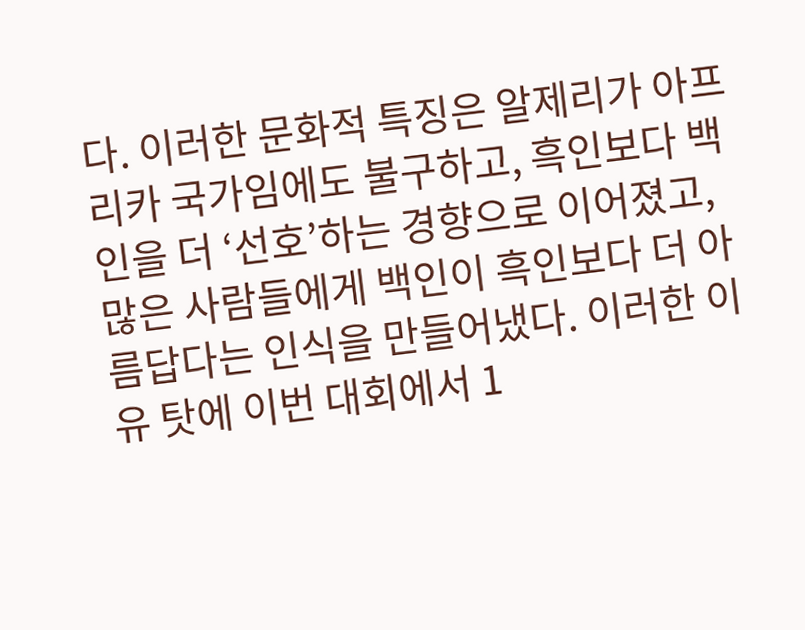다. 이러한 문화적 특징은 알제리가 아프리카 국가임에도 불구하고, 흑인보다 백인을 더 ‘선호’하는 경향으로 이어졌고, 많은 사람들에게 백인이 흑인보다 더 아름답다는 인식을 만들어냈다. 이러한 이유 탓에 이번 대회에서 1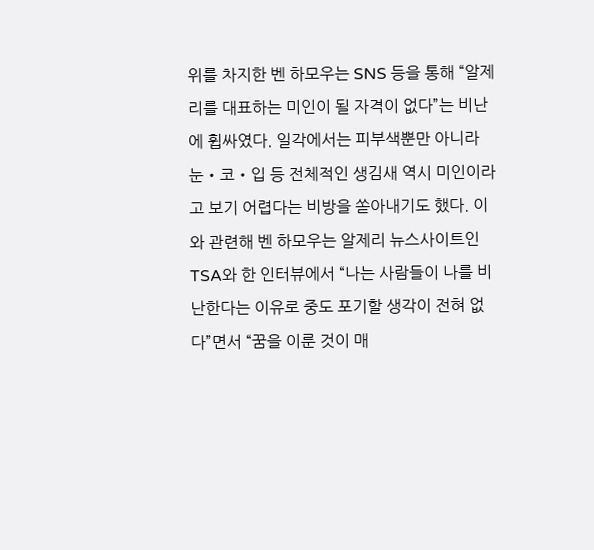위를 차지한 벤 하모우는 SNS 등을 통해 “알제리를 대표하는 미인이 될 자격이 없다”는 비난에 휩싸였다. 일각에서는 피부색뿐만 아니라 눈‧코‧입 등 전체적인 생김새 역시 미인이라고 보기 어렵다는 비방을 쏟아내기도 했다. 이와 관련해 벤 하모우는 알제리 뉴스사이트인 TSA와 한 인터뷰에서 “나는 사람들이 나를 비난한다는 이유로 중도 포기할 생각이 전혀 없다”면서 “꿈을 이룬 것이 매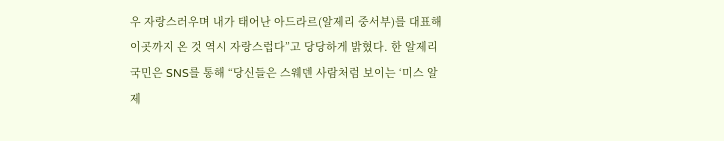우 자랑스러우며 내가 태어난 아드라르(알제리 중서부)를 대표해 이곳까지 온 것 역시 자랑스럽다”고 당당하게 밝혔다. 한 알제리 국민은 SNS를 통해 “당신들은 스웨덴 사람처럼 보이는 ‘미스 알제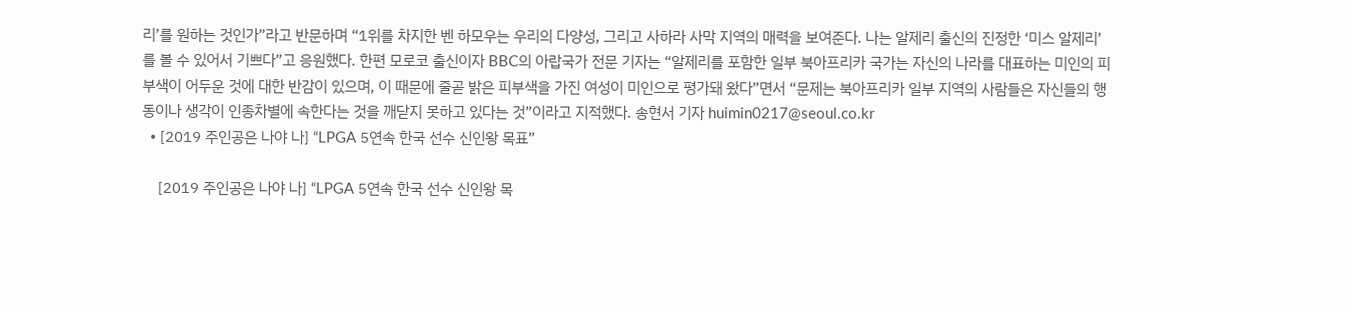리’를 원하는 것인가”라고 반문하며 “1위를 차지한 벤 하모우는 우리의 다양성, 그리고 사하라 사막 지역의 매력을 보여준다. 나는 알제리 출신의 진정한 ‘미스 알제리’를 볼 수 있어서 기쁘다”고 응원했다. 한편 모로코 출신이자 BBC의 아랍국가 전문 기자는 “알제리를 포함한 일부 북아프리카 국가는 자신의 나라를 대표하는 미인의 피부색이 어두운 것에 대한 반감이 있으며, 이 때문에 줄곧 밝은 피부색을 가진 여성이 미인으로 평가돼 왔다”면서 “문제는 북아프리카 일부 지역의 사람들은 자신들의 행동이나 생각이 인종차별에 속한다는 것을 깨닫지 못하고 있다는 것”이라고 지적했다. 송현서 기자 huimin0217@seoul.co.kr
  • [2019 주인공은 나야 나] “LPGA 5연속 한국 선수 신인왕 목표”

    [2019 주인공은 나야 나] “LPGA 5연속 한국 선수 신인왕 목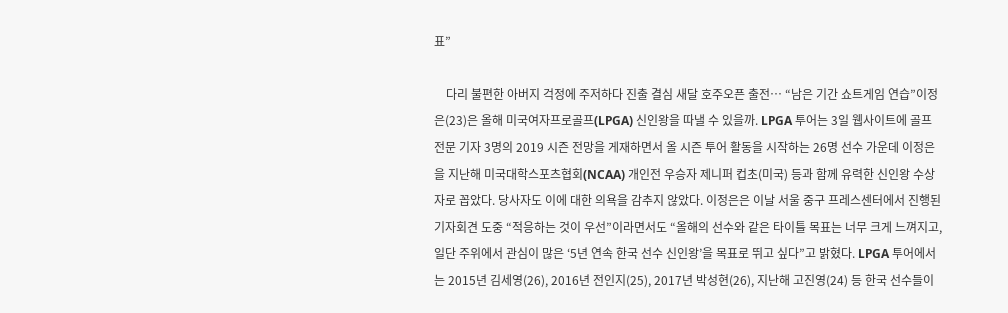표”

    다리 불편한 아버지 걱정에 주저하다 진출 결심 새달 호주오픈 출전… “남은 기간 쇼트게임 연습”이정은(23)은 올해 미국여자프로골프(LPGA) 신인왕을 따낼 수 있을까. LPGA 투어는 3일 웹사이트에 골프 전문 기자 3명의 2019 시즌 전망을 게재하면서 올 시즌 투어 활동을 시작하는 26명 선수 가운데 이정은을 지난해 미국대학스포츠협회(NCAA) 개인전 우승자 제니퍼 컵초(미국) 등과 함께 유력한 신인왕 수상자로 꼽았다. 당사자도 이에 대한 의욕을 감추지 않았다. 이정은은 이날 서울 중구 프레스센터에서 진행된 기자회견 도중 “적응하는 것이 우선”이라면서도 “올해의 선수와 같은 타이틀 목표는 너무 크게 느껴지고, 일단 주위에서 관심이 많은 ‘5년 연속 한국 선수 신인왕’을 목표로 뛰고 싶다”고 밝혔다. LPGA 투어에서는 2015년 김세영(26), 2016년 전인지(25), 2017년 박성현(26), 지난해 고진영(24) 등 한국 선수들이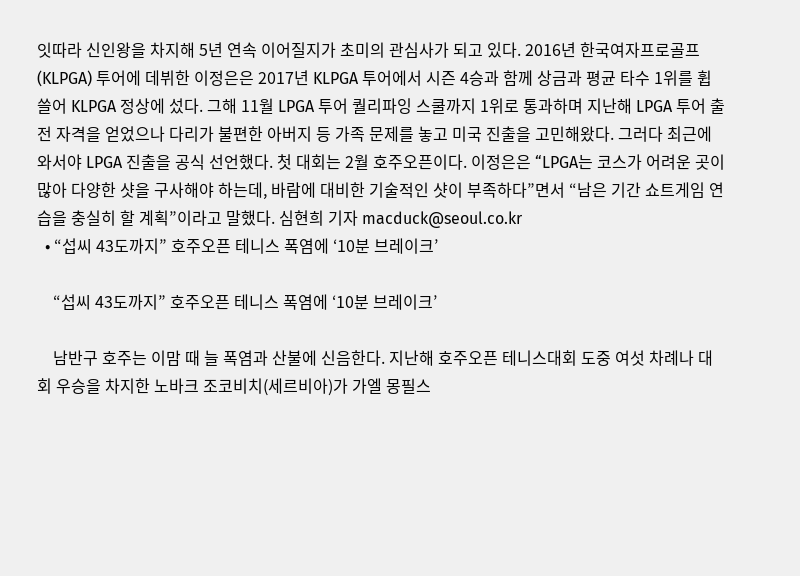잇따라 신인왕을 차지해 5년 연속 이어질지가 초미의 관심사가 되고 있다. 2016년 한국여자프로골프(KLPGA) 투어에 데뷔한 이정은은 2017년 KLPGA 투어에서 시즌 4승과 함께 상금과 평균 타수 1위를 휩쓸어 KLPGA 정상에 섰다. 그해 11월 LPGA 투어 퀄리파잉 스쿨까지 1위로 통과하며 지난해 LPGA 투어 출전 자격을 얻었으나 다리가 불편한 아버지 등 가족 문제를 놓고 미국 진출을 고민해왔다. 그러다 최근에 와서야 LPGA 진출을 공식 선언했다. 첫 대회는 2월 호주오픈이다. 이정은은 “LPGA는 코스가 어려운 곳이 많아 다양한 샷을 구사해야 하는데, 바람에 대비한 기술적인 샷이 부족하다”면서 “남은 기간 쇼트게임 연습을 충실히 할 계획”이라고 말했다. 심현희 기자 macduck@seoul.co.kr
  • “섭씨 43도까지” 호주오픈 테니스 폭염에 ‘10분 브레이크’

    “섭씨 43도까지” 호주오픈 테니스 폭염에 ‘10분 브레이크’

    남반구 호주는 이맘 때 늘 폭염과 산불에 신음한다. 지난해 호주오픈 테니스대회 도중 여섯 차례나 대회 우승을 차지한 노바크 조코비치(세르비아)가 가엘 몽필스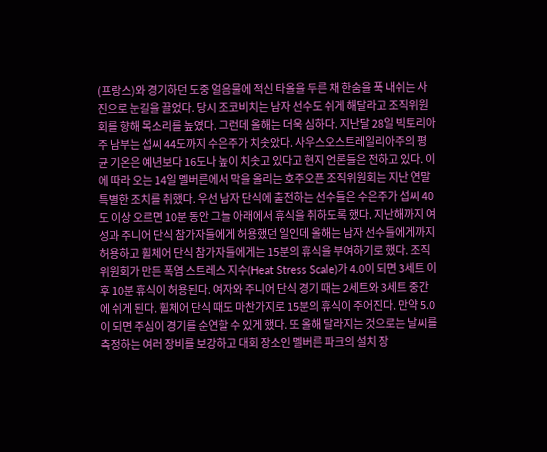(프랑스)와 경기하던 도중 얼음물에 적신 타올을 두른 채 한숨을 푹 내쉬는 사진으로 눈길을 끌었다. 당시 조코비치는 남자 선수도 쉬게 해달라고 조직위원회를 향해 목소리를 높였다. 그런데 올해는 더욱 심하다. 지난달 28일 빅토리아주 남부는 섭씨 44도까지 수은주가 치솟았다. 사우스오스트레일리아주의 평균 기온은 예년보다 16도나 높이 치솟고 있다고 현지 언론들은 전하고 있다. 이에 따라 오는 14일 멜버른에서 막을 올리는 호주오픈 조직위원회는 지난 연말 특별한 조치를 취했다. 우선 남자 단식에 출전하는 선수들은 수은주가 섭씨 40도 이상 오르면 10분 동안 그늘 아래에서 휴식을 취하도록 했다. 지난해까지 여성과 주니어 단식 참가자들에게 허용했던 일인데 올해는 남자 선수들에게까지 허용하고 휠체어 단식 참가자들에게는 15분의 휴식을 부여하기로 했다. 조직위원회가 만든 폭염 스트레스 지수(Heat Stress Scale)가 4.0이 되면 3세트 이후 10분 휴식이 허용된다. 여자와 주니어 단식 경기 때는 2세트와 3세트 중간에 쉬게 된다. 휠체어 단식 때도 마찬가지로 15분의 휴식이 주어진다. 만약 5.0이 되면 주심이 경기를 순연할 수 있게 했다. 또 올해 달라지는 것으로는 날씨를 측정하는 여러 장비를 보강하고 대회 장소인 멜버른 파크의 설치 장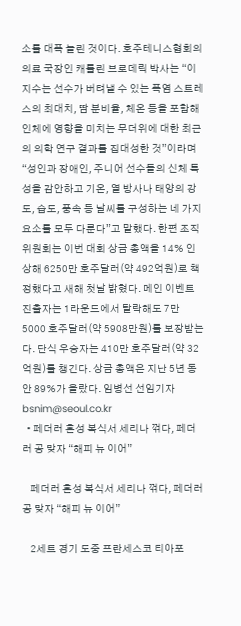소를 대폭 늘린 것이다. 호주테니스협회의 의료 국장인 캐롤린 브로데릭 박사는 “이 지수는 선수가 버텨낼 수 있는 폭염 스트레스의 최대치, 땀 분비율, 체온 등을 포함해 인체에 영향을 미치는 무더위에 대한 최근의 의학 연구 결과를 집대성한 것”이라며 “성인과 장애인, 주니어 선수들의 신체 특성을 감안하고 기온, 열 방사나 태양의 강도, 습도, 풍속 등 날씨를 구성하는 네 가지 요소를 모두 다룬다”고 말했다. 한편 조직위원회는 이번 대회 상금 총액을 14% 인상해 6250만 호주달러(약 492억원)로 책정했다고 새해 첫날 밝혔다. 메인 이벤트 진출자는 1라운드에서 탈락해도 7만 5000 호주달러(약 5908만원)를 보장받는다. 단식 우승자는 410만 호주달러(약 32억원)를 챙긴다. 상금 총액은 지난 5년 동안 89%가 올랐다. 임병선 선임기자 bsnim@seoul.co.kr
  • 페더러 혼성 복식서 세리나 꺾다, 페더러 공 맞자 “해피 뉴 이어”

    페더러 혼성 복식서 세리나 꺾다, 페더러 공 맞자 “해피 뉴 이어”

    2세트 경기 도중 프란세스코 티아포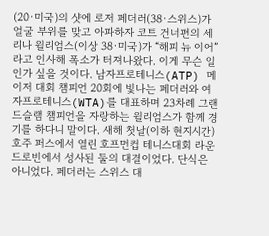(20·미국)의 샷에 로저 페더러(38·스위스)가 얼굴 부위를 맞고 아파하자 코트 건너편의 세리나 윌리엄스(이상 38·미국)가 “해피 뉴 이어”라고 인사해 폭소가 터져나왔다. 이게 무슨 일인가 싶을 것이다. 남자프로테니스(ATP) 메이저 대회 챔피언 20회에 빛나는 페더러와 여자프로테니스(WTA)를 대표하며 23차례 그랜드슬램 챔피언을 자랑하는 윌리엄스가 함께 경기를 하다니 말이다. 새해 첫날(이하 현지시간) 호주 퍼스에서 열린 호프먼컵 테니스대회 라운드로빈에서 성사된 둘의 대결이었다. 단식은 아니었다. 페더러는 스위스 대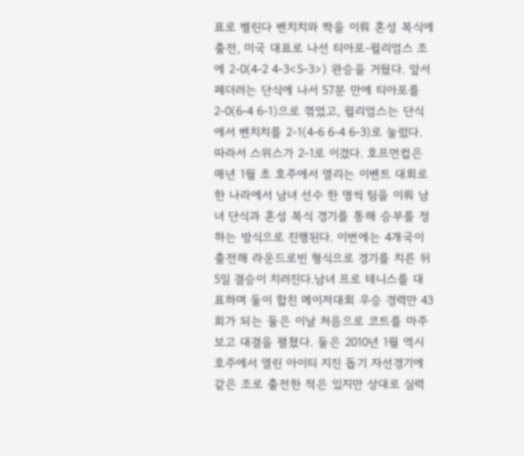표로 벨린다 벤치치와 짝을 이뤄 혼성 복식에 출전, 미국 대표로 나선 티아포-윌리엄스 조에 2-0(4-2 4-3<5-3>) 완승을 거뒀다. 앞서 페더러는 단식에 나서 57분 만에 티아포를 2-0(6-4 6-1)으로 꺾었고, 윌리엄스는 단식에서 벤치치를 2-1(4-6 6-4 6-3)로 눌렀다. 따라서 스위스가 2-1로 이겼다. 호프먼컵은 매년 1월 초 호주에서 열리는 이벤트 대회로 한 나라에서 남녀 선수 한 명씩 팀을 이뤄 남녀 단식과 혼성 복식 경기를 통해 승부를 정하는 방식으로 진행된다. 이번에는 4개국이 출전해 라운드로빈 형식으로 경기를 치른 뒤 5일 결승이 치러진다.남녀 프로 테니스를 대표하며 둘이 합친 메이저대회 우승 경력만 43회가 되는 둘은 이날 처음으로 코트를 마주 보고 대결을 펼쳤다. 둘은 2010년 1월 역시 호주에서 열린 아이티 지진 돕기 자선경기에 같은 조로 출전한 적은 있지만 상대로 실력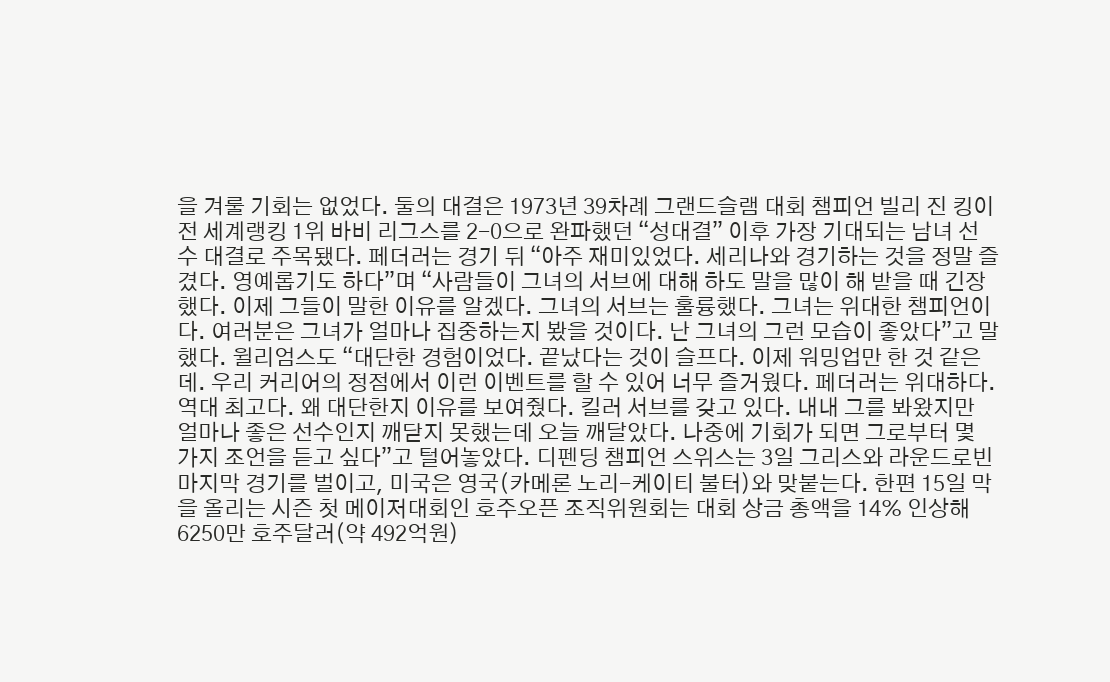을 겨룰 기회는 없었다. 둘의 대결은 1973년 39차례 그랜드슬램 대회 챔피언 빌리 진 킹이 전 세계랭킹 1위 바비 리그스를 2-0으로 완파했던 “성대결” 이후 가장 기대되는 남녀 선수 대결로 주목됐다. 페더러는 경기 뒤 “아주 재미있었다. 세리나와 경기하는 것을 정말 즐겼다. 영예롭기도 하다”며 “사람들이 그녀의 서브에 대해 하도 말을 많이 해 받을 때 긴장했다. 이제 그들이 말한 이유를 알겠다. 그녀의 서브는 훌륭했다. 그녀는 위대한 챔피언이다. 여러분은 그녀가 얼마나 집중하는지 봤을 것이다. 난 그녀의 그런 모습이 좋았다”고 말했다. 윌리엄스도 “대단한 경험이었다. 끝났다는 것이 슬프다. 이제 워밍업만 한 것 같은데. 우리 커리어의 정점에서 이런 이벤트를 할 수 있어 너무 즐거웠다. 페더러는 위대하다. 역대 최고다. 왜 대단한지 이유를 보여줬다. 킬러 서브를 갖고 있다. 내내 그를 봐왔지만 얼마나 좋은 선수인지 깨닫지 못했는데 오늘 깨달았다. 나중에 기회가 되면 그로부터 몇 가지 조언을 듣고 싶다”고 털어놓았다. 디펜딩 챔피언 스위스는 3일 그리스와 라운드로빈 마지막 경기를 벌이고, 미국은 영국(카메론 노리-케이티 불터)와 맞붙는다. 한편 15일 막을 올리는 시즌 첫 메이저대회인 호주오픈 조직위원회는 대회 상금 총액을 14% 인상해 6250만 호주달러(약 492억원)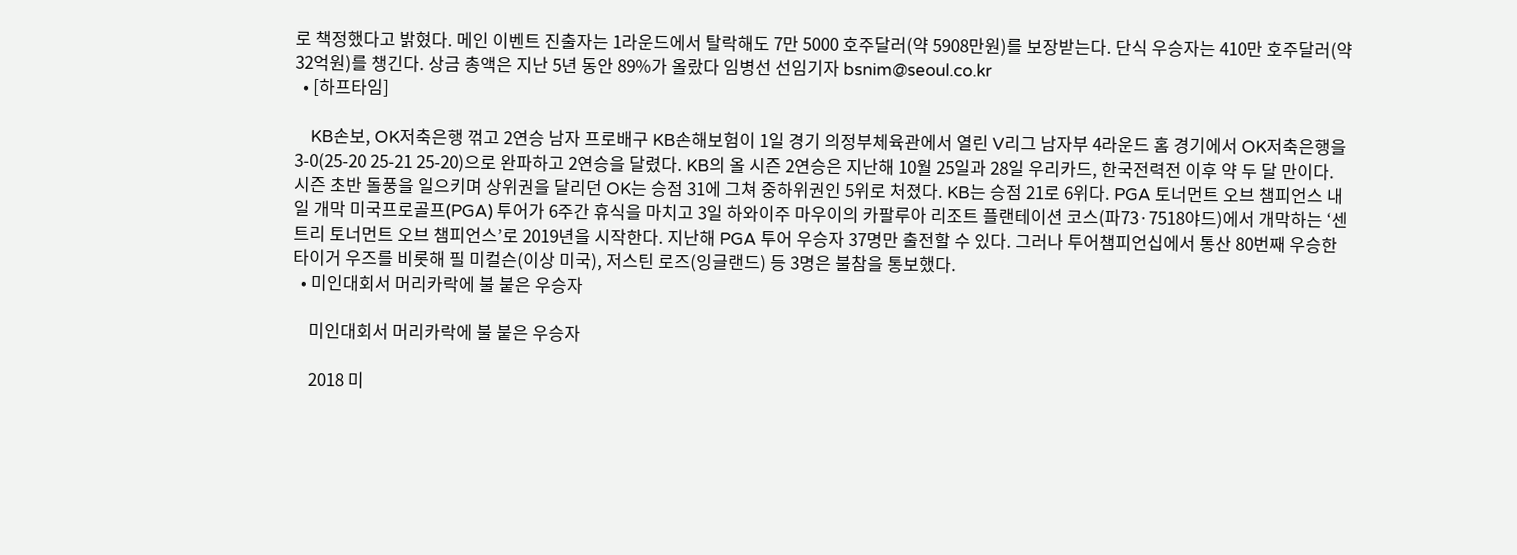로 책정했다고 밝혔다. 메인 이벤트 진출자는 1라운드에서 탈락해도 7만 5000 호주달러(약 5908만원)를 보장받는다. 단식 우승자는 410만 호주달러(약 32억원)를 챙긴다. 상금 총액은 지난 5년 동안 89%가 올랐다 임병선 선임기자 bsnim@seoul.co.kr
  • [하프타임]

    KB손보, OK저축은행 꺾고 2연승 남자 프로배구 KB손해보험이 1일 경기 의정부체육관에서 열린 V리그 남자부 4라운드 홈 경기에서 OK저축은행을 3-0(25-20 25-21 25-20)으로 완파하고 2연승을 달렸다. KB의 올 시즌 2연승은 지난해 10월 25일과 28일 우리카드, 한국전력전 이후 약 두 달 만이다. 시즌 초반 돌풍을 일으키며 상위권을 달리던 OK는 승점 31에 그쳐 중하위권인 5위로 처졌다. KB는 승점 21로 6위다. PGA 토너먼트 오브 챔피언스 내일 개막 미국프로골프(PGA) 투어가 6주간 휴식을 마치고 3일 하와이주 마우이의 카팔루아 리조트 플랜테이션 코스(파73·7518야드)에서 개막하는 ‘센트리 토너먼트 오브 챔피언스’로 2019년을 시작한다. 지난해 PGA 투어 우승자 37명만 출전할 수 있다. 그러나 투어챔피언십에서 통산 80번째 우승한 타이거 우즈를 비롯해 필 미컬슨(이상 미국), 저스틴 로즈(잉글랜드) 등 3명은 불참을 통보했다.
  • 미인대회서 머리카락에 불 붙은 우승자

    미인대회서 머리카락에 불 붙은 우승자

    2018 미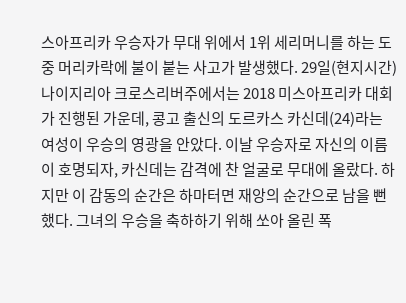스아프리카 우승자가 무대 위에서 1위 세리머니를 하는 도중 머리카락에 불이 붙는 사고가 발생했다. 29일(현지시간) 나이지리아 크로스리버주에서는 2018 미스아프리카 대회가 진행된 가운데, 콩고 출신의 도르카스 카신데(24)라는 여성이 우승의 영광을 안았다. 이날 우승자로 자신의 이름이 호명되자, 카신데는 감격에 찬 얼굴로 무대에 올랐다. 하지만 이 감동의 순간은 하마터면 재앙의 순간으로 남을 뻔했다. 그녀의 우승을 축하하기 위해 쏘아 올린 폭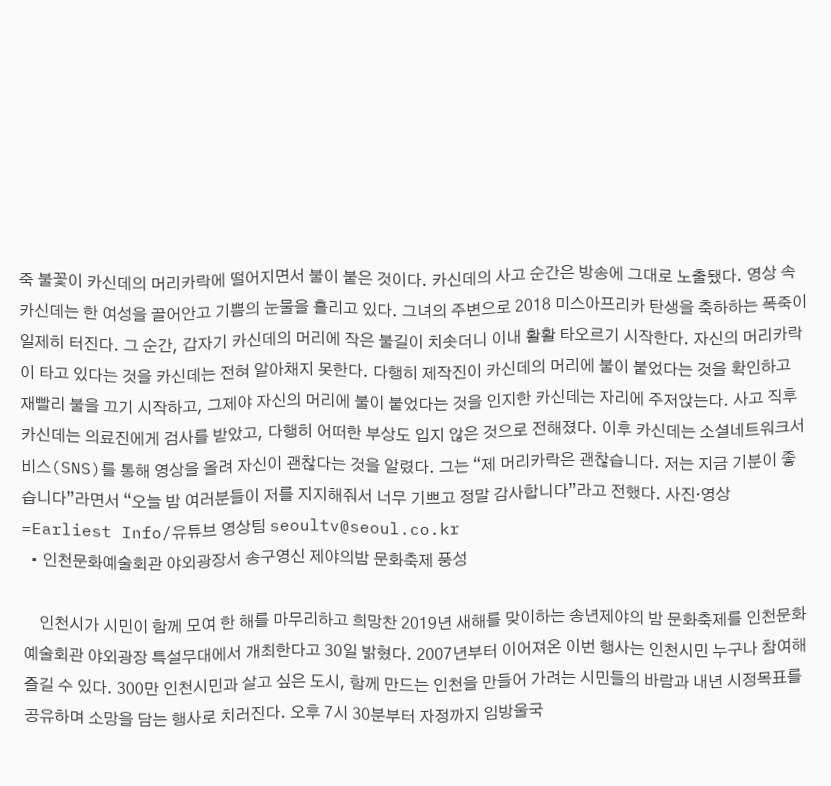죽 불꽃이 카신데의 머리카락에 떨어지면서 불이 붙은 것이다. 카신데의 사고 순간은 방송에 그대로 노출됐다. 영상 속 카신데는 한 여성을 끌어안고 기쁨의 눈물을 흘리고 있다. 그녀의 주변으로 2018 미스아프리카 탄생을 축하하는 폭죽이 일제히 터진다. 그 순간, 갑자기 카신데의 머리에 작은 불길이 치솟더니 이내 활활 타오르기 시작한다. 자신의 머리카락이 타고 있다는 것을 카신데는 전혀 알아채지 못한다. 다행히 제작진이 카신데의 머리에 불이 붙었다는 것을 확인하고 재빨리 불을 끄기 시작하고, 그제야 자신의 머리에 불이 붙었다는 것을 인지한 카신데는 자리에 주저앉는다. 사고 직후 카신데는 의료진에게 검사를 받았고, 다행히 어떠한 부상도 입지 않은 것으로 전해졌다. 이후 카신데는 소셜네트워크서비스(SNS)를 통해 영상을 올려 자신이 괜찮다는 것을 알렸다. 그는 “제 머리카락은 괜찮습니다. 저는 지금 기분이 좋습니다”라면서 “오늘 밤 여러분들이 저를 지지해줘서 너무 기쁘고 정말 감사합니다”라고 전했다. 사진·영상=Earliest Info/유튜브 영상팀 seoultv@seoul.co.kr
  • 인천문화예술회관 야외광장서 송구영신 제야의밤 문화축제 풍성

    인천시가 시민이 함께 모여 한 해를 마무리하고 희망찬 2019년 새해를 맞이하는 송년제야의 밤 문화축제를 인천문화예술회관 야외광장 특설무대에서 개최한다고 30일 밝혔다. 2007년부터 이어져온 이번 행사는 인천시민 누구나 참여해 즐길 수 있다. 300만 인천시민과 살고 싶은 도시, 함께 만드는 인천을 만들어 가려는 시민들의 바람과 내년 시정목표를 공유하며 소망을 담는 행사로 치러진다. 오후 7시 30분부터 자정까지 임방울국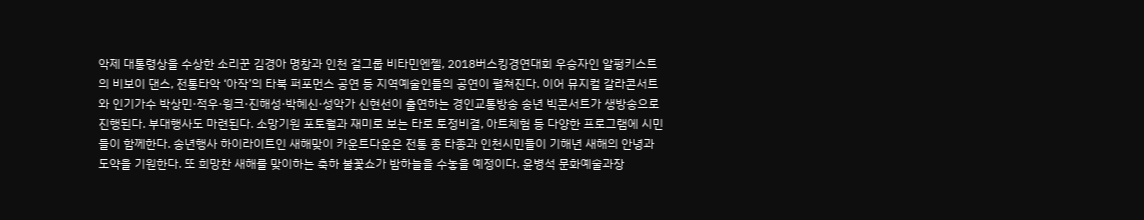악제 대통령상을 수상한 소리꾼 김경아 명창과 인천 걸그룹 비타민엔젤, 2018버스킹경연대회 우승자인 알펑키스트의 비보이 댄스, 전통타악 ‘아작’의 타북 퍼포먼스 공연 등 지역예술인들의 공연이 펼쳐진다. 이어 뮤지컬 갈라콘서트와 인기가수 박상민·적우·윙크·진해성·박혜신·성악가 신현선이 출연하는 경인교통방송 송년 빅콘서트가 생방송으로 진행된다. 부대행사도 마련된다. 소망기원 포토월과 재미로 보는 타로 토정비결, 아트체험 등 다양한 프로그램에 시민들이 함께한다. 송년행사 하이라이트인 새해맞이 카운트다운은 전통 종 타종과 인천시민들이 기해년 새해의 안녕과 도약을 기원한다. 또 희망찬 새해를 맞이하는 축하 불꽃쇼가 밤하늘을 수놓을 예정이다. 윤병석 문화예술과장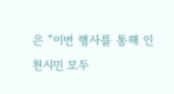은 “이번 행사를 통해 인천시민 모두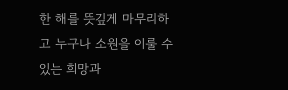한 해를 뜻깊게 마무리하고 누구나 소원을 이룰 수 있는 희망과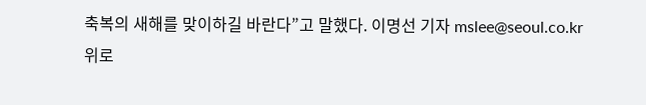축복의 새해를 맞이하길 바란다”고 말했다. 이명선 기자 mslee@seoul.co.kr
위로